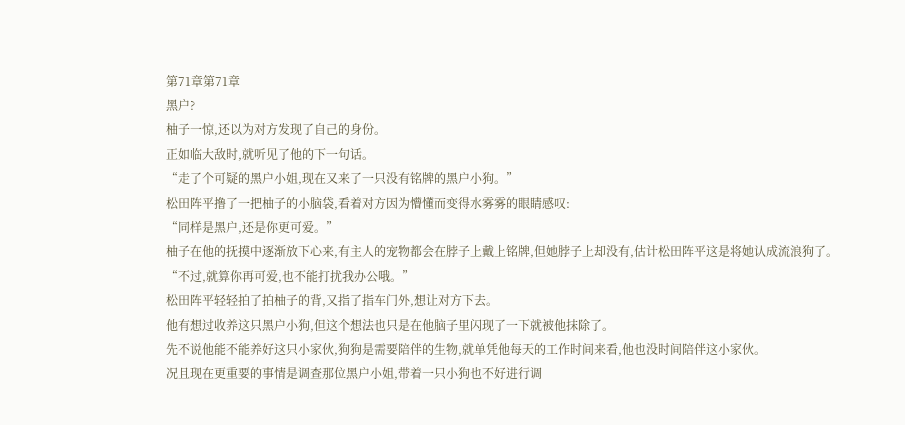第71章第71章
黑户?
柚子一惊,还以为对方发现了自己的身份。
正如临大敌时,就听见了他的下一句话。
“走了个可疑的黑户小姐,现在又来了一只没有铭牌的黑户小狗。”
松田阵平撸了一把柚子的小脑袋,看着对方因为懵懂而变得水雾雾的眼睛感叹:
“同样是黑户,还是你更可爱。”
柚子在他的抚摸中逐渐放下心来,有主人的宠物都会在脖子上戴上铭牌,但她脖子上却没有,估计松田阵平这是将她认成流浪狗了。
“不过,就算你再可爱,也不能打扰我办公哦。”
松田阵平轻轻拍了拍柚子的背,又指了指车门外,想让对方下去。
他有想过收养这只黑户小狗,但这个想法也只是在他脑子里闪现了一下就被他抹除了。
先不说他能不能养好这只小家伙,狗狗是需要陪伴的生物,就单凭他每天的工作时间来看,他也没时间陪伴这小家伙。
况且现在更重要的事情是调查那位黑户小姐,带着一只小狗也不好进行调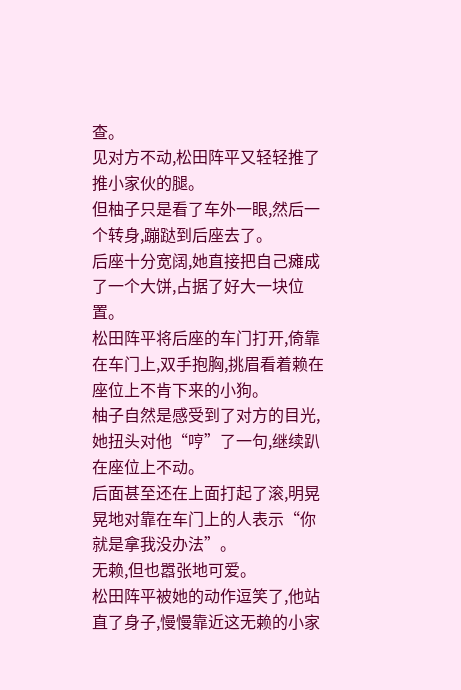查。
见对方不动,松田阵平又轻轻推了推小家伙的腿。
但柚子只是看了车外一眼,然后一个转身,蹦跶到后座去了。
后座十分宽阔,她直接把自己瘫成了一个大饼,占据了好大一块位置。
松田阵平将后座的车门打开,倚靠在车门上,双手抱胸,挑眉看着赖在座位上不肯下来的小狗。
柚子自然是感受到了对方的目光,她扭头对他“哼”了一句,继续趴在座位上不动。
后面甚至还在上面打起了滚,明晃晃地对靠在车门上的人表示“你就是拿我没办法”。
无赖,但也嚣张地可爱。
松田阵平被她的动作逗笑了,他站直了身子,慢慢靠近这无赖的小家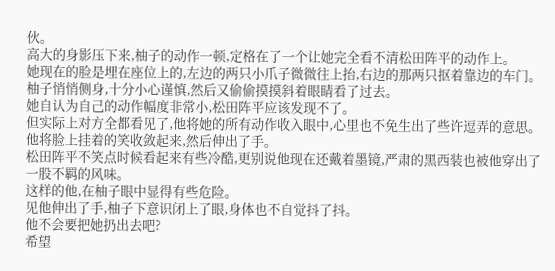伙。
高大的身影压下来,柚子的动作一顿,定格在了一个让她完全看不清松田阵平的动作上。
她现在的脸是埋在座位上的,左边的两只小爪子微微往上抬,右边的那两只抠着靠边的车门。
柚子悄悄侧身,十分小心谨慎,然后又偷偷摸摸斜着眼睛看了过去。
她自认为自己的动作幅度非常小,松田阵平应该发现不了。
但实际上对方全都看见了,他将她的所有动作收入眼中,心里也不免生出了些许逗弄的意思。
他将脸上挂着的笑收敛起来,然后伸出了手。
松田阵平不笑点时候看起来有些冷酷,更别说他现在还戴着墨镜,严肃的黑西装也被他穿出了一股不羁的风味。
这样的他,在柚子眼中显得有些危险。
见他伸出了手,柚子下意识闭上了眼,身体也不自觉抖了抖。
他不会要把她扔出去吧?
希望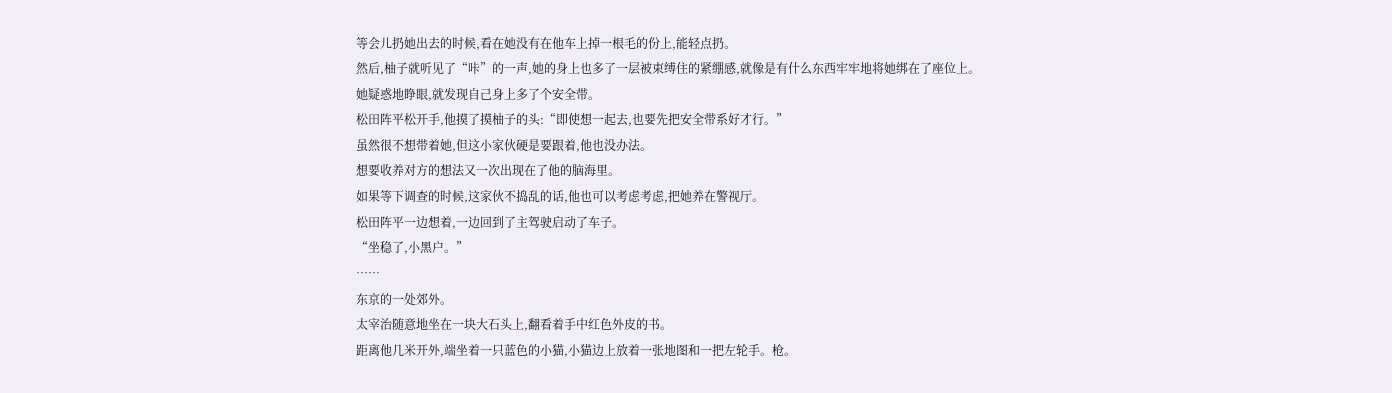等会儿扔她出去的时候,看在她没有在他车上掉一根毛的份上,能轻点扔。
然后,柚子就听见了“咔”的一声,她的身上也多了一层被束缚住的紧绷感,就像是有什么东西牢牢地将她绑在了座位上。
她疑惑地睁眼,就发现自己身上多了个安全带。
松田阵平松开手,他摸了摸柚子的头:“即使想一起去,也要先把安全带系好才行。”
虽然很不想带着她,但这小家伙硬是要跟着,他也没办法。
想要收养对方的想法又一次出现在了他的脑海里。
如果等下调查的时候,这家伙不捣乱的话,他也可以考虑考虑,把她养在警视厅。
松田阵平一边想着,一边回到了主驾驶启动了车子。
“坐稳了,小黑户。”
……
东京的一处郊外。
太宰治随意地坐在一块大石头上,翻看着手中红色外皮的书。
距离他几米开外,端坐着一只蓝色的小猫,小猫边上放着一张地图和一把左轮手。枪。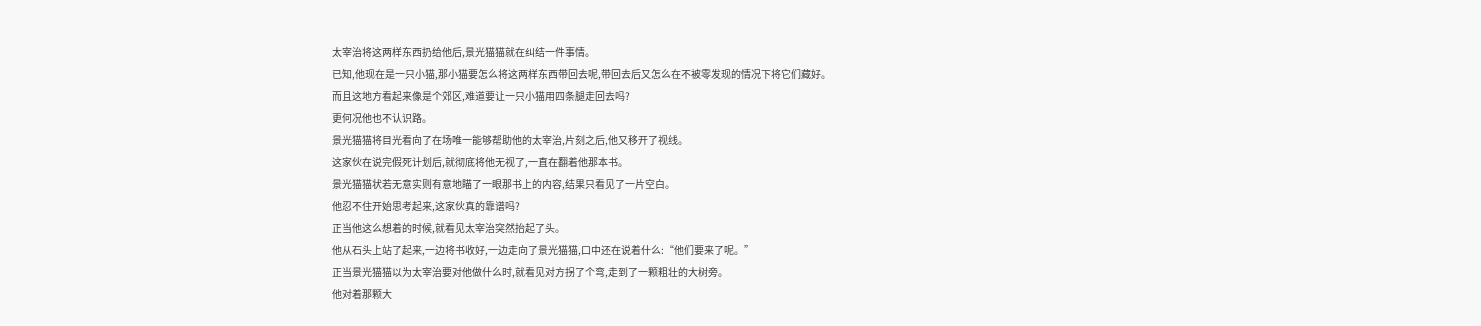太宰治将这两样东西扔给他后,景光猫猫就在纠结一件事情。
已知,他现在是一只小猫,那小猫要怎么将这两样东西带回去呢,带回去后又怎么在不被零发现的情况下将它们藏好。
而且这地方看起来像是个郊区,难道要让一只小猫用四条腿走回去吗?
更何况他也不认识路。
景光猫猫将目光看向了在场唯一能够帮助他的太宰治,片刻之后,他又移开了视线。
这家伙在说完假死计划后,就彻底将他无视了,一直在翻着他那本书。
景光猫猫状若无意实则有意地瞄了一眼那书上的内容,结果只看见了一片空白。
他忍不住开始思考起来,这家伙真的靠谱吗?
正当他这么想着的时候,就看见太宰治突然抬起了头。
他从石头上站了起来,一边将书收好,一边走向了景光猫猫,口中还在说着什么:“他们要来了呢。”
正当景光猫猫以为太宰治要对他做什么时,就看见对方拐了个弯,走到了一颗粗壮的大树旁。
他对着那颗大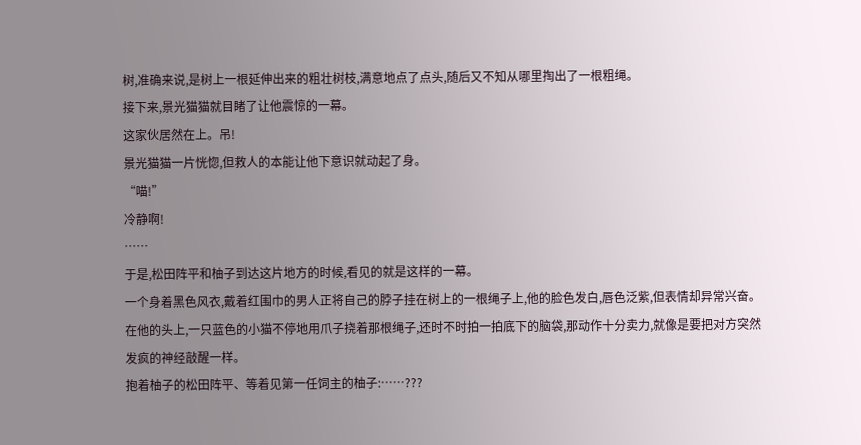树,准确来说,是树上一根延伸出来的粗壮树枝,满意地点了点头,随后又不知从哪里掏出了一根粗绳。
接下来,景光猫猫就目睹了让他震惊的一幕。
这家伙居然在上。吊!
景光猫猫一片恍惚,但救人的本能让他下意识就动起了身。
“喵!”
冷静啊!
……
于是,松田阵平和柚子到达这片地方的时候,看见的就是这样的一幕。
一个身着黑色风衣,戴着红围巾的男人正将自己的脖子挂在树上的一根绳子上,他的脸色发白,唇色泛紫,但表情却异常兴奋。
在他的头上,一只蓝色的小猫不停地用爪子挠着那根绳子,还时不时拍一拍底下的脑袋,那动作十分卖力,就像是要把对方突然发疯的神经敲醒一样。
抱着柚子的松田阵平、等着见第一任饲主的柚子:……???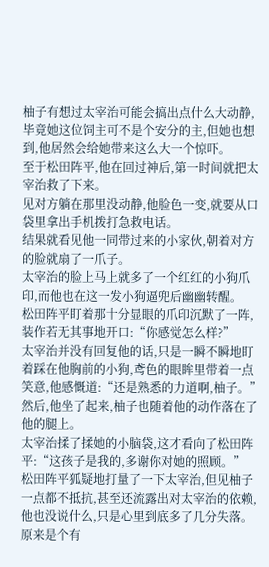柚子有想过太宰治可能会搞出点什么大动静,毕竟她这位饲主可不是个安分的主,但她也想到,他居然会给她带来这么大一个惊吓。
至于松田阵平,他在回过神后,第一时间就把太宰治救了下来。
见对方躺在那里没动静,他脸色一变,就要从口袋里拿出手机拨打急救电话。
结果就看见他一同带过来的小家伙,朝着对方的脸就扇了一爪子。
太宰治的脸上马上就多了一个红红的小狗爪印,而他也在这一发小狗逼兜后幽幽转醒。
松田阵平盯着那十分显眼的爪印沉默了一阵,装作若无其事地开口:“你感觉怎么样?”
太宰治并没有回复他的话,只是一瞬不瞬地盯着踩在他胸前的小狗,鸢色的眼眸里带着一点笑意,他感慨道:“还是熟悉的力道啊,柚子。”
然后,他坐了起来,柚子也随着他的动作落在了他的腿上。
太宰治揉了揉她的小脑袋,这才看向了松田阵平:“这孩子是我的,多谢你对她的照顾。”
松田阵平狐疑地打量了一下太宰治,但见柚子一点都不抵抗,甚至还流露出对太宰治的依赖,他也没说什么,只是心里到底多了几分失落。
原来是个有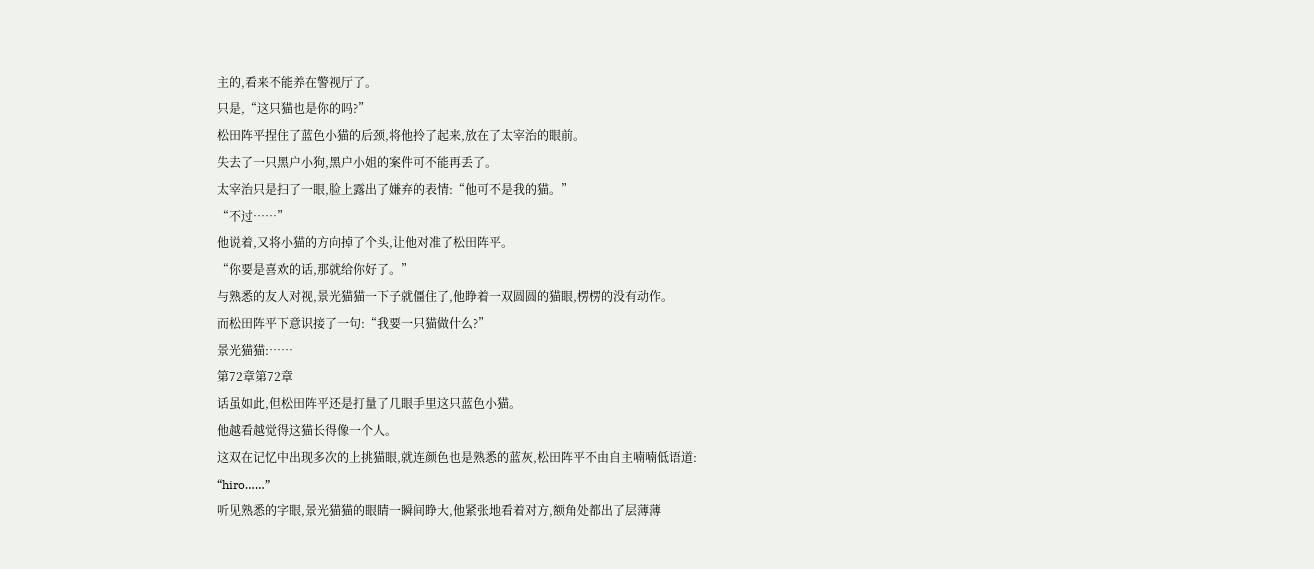主的,看来不能养在警视厅了。
只是,“这只猫也是你的吗?”
松田阵平捏住了蓝色小猫的后颈,将他拎了起来,放在了太宰治的眼前。
失去了一只黑户小狗,黑户小姐的案件可不能再丢了。
太宰治只是扫了一眼,脸上露出了嫌弃的表情:“他可不是我的猫。”
“不过……”
他说着,又将小猫的方向掉了个头,让他对准了松田阵平。
“你要是喜欢的话,那就给你好了。”
与熟悉的友人对视,景光猫猫一下子就僵住了,他睁着一双圆圆的猫眼,楞楞的没有动作。
而松田阵平下意识接了一句:“我要一只猫做什么?”
景光猫猫:……
第72章第72章
话虽如此,但松田阵平还是打量了几眼手里这只蓝色小猫。
他越看越觉得这猫长得像一个人。
这双在记忆中出现多次的上挑猫眼,就连颜色也是熟悉的蓝灰,松田阵平不由自主喃喃低语道:
“hiro……”
听见熟悉的字眼,景光猫猫的眼睛一瞬间睁大,他紧张地看着对方,额角处都出了层薄薄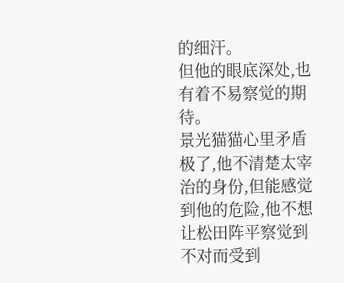的细汗。
但他的眼底深处,也有着不易察觉的期待。
景光猫猫心里矛盾极了,他不清楚太宰治的身份,但能感觉到他的危险,他不想让松田阵平察觉到不对而受到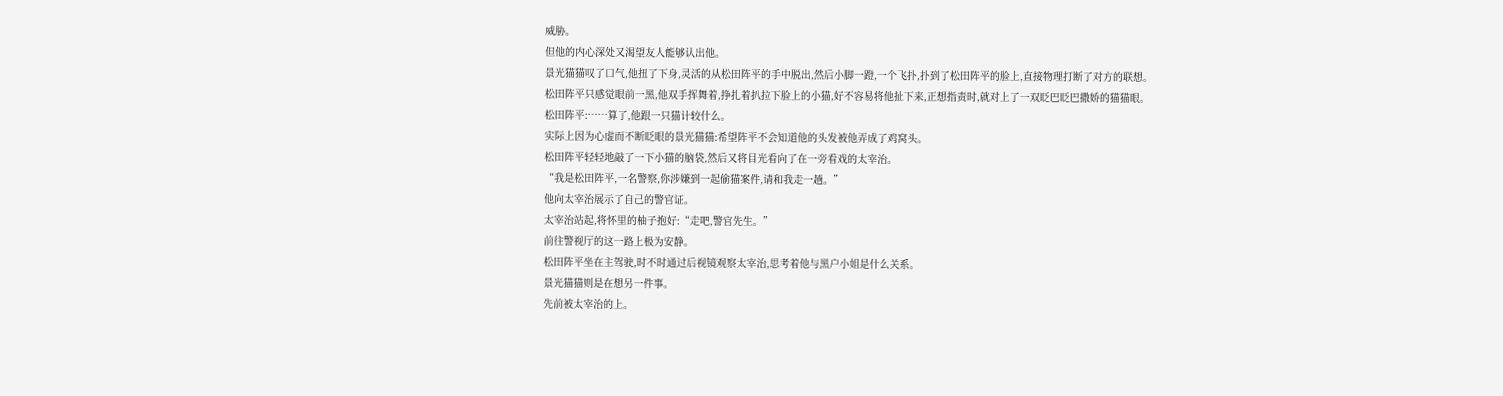威胁。
但他的内心深处又渴望友人能够认出他。
景光猫猫叹了口气,他扭了下身,灵活的从松田阵平的手中脱出,然后小脚一蹬,一个飞扑,扑到了松田阵平的脸上,直接物理打断了对方的联想。
松田阵平只感觉眼前一黑,他双手挥舞着,挣扎着扒拉下脸上的小猫,好不容易将他扯下来,正想指责时,就对上了一双眨巴眨巴撒娇的猫猫眼。
松田阵平:……算了,他跟一只猫计较什么。
实际上因为心虚而不断眨眼的景光猫猫:希望阵平不会知道他的头发被他弄成了鸡窝头。
松田阵平轻轻地敲了一下小猫的脑袋,然后又将目光看向了在一旁看戏的太宰治。
“我是松田阵平,一名警察,你涉嫌到一起偷猫案件,请和我走一趟。”
他向太宰治展示了自己的警官证。
太宰治站起,将怀里的柚子抱好:“走吧,警官先生。”
前往警视厅的这一路上极为安静。
松田阵平坐在主驾驶,时不时通过后视镜观察太宰治,思考着他与黑户小姐是什么关系。
景光猫猫则是在想另一件事。
先前被太宰治的上。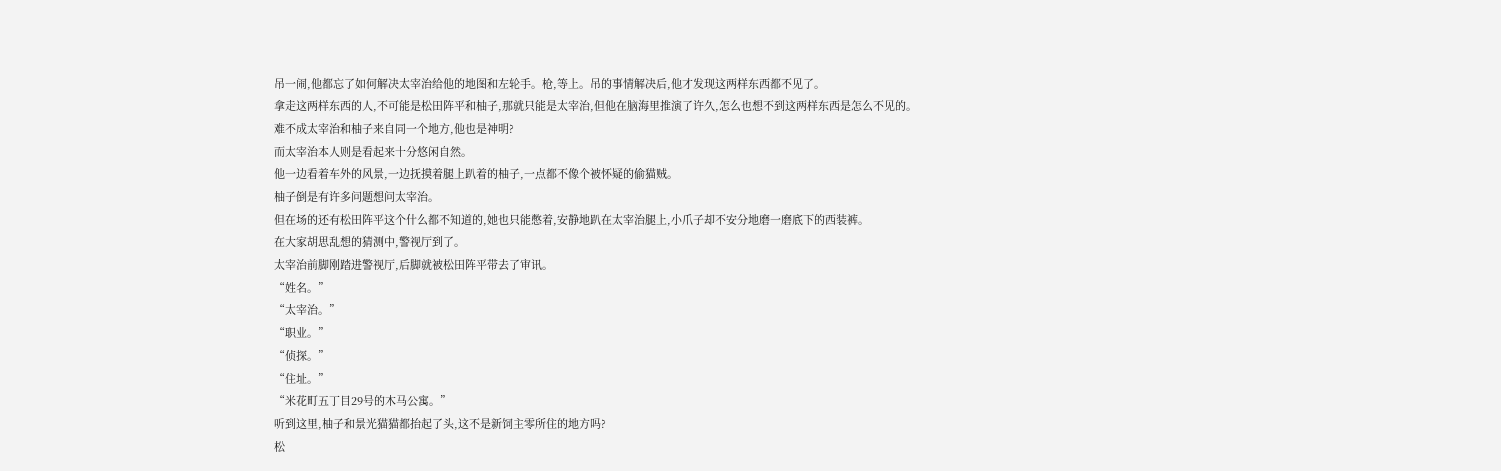吊一闹,他都忘了如何解决太宰治给他的地图和左轮手。枪,等上。吊的事情解决后,他才发现这两样东西都不见了。
拿走这两样东西的人,不可能是松田阵平和柚子,那就只能是太宰治,但他在脑海里推演了许久,怎么也想不到这两样东西是怎么不见的。
难不成太宰治和柚子来自同一个地方,他也是神明?
而太宰治本人则是看起来十分悠闲自然。
他一边看着车外的风景,一边抚摸着腿上趴着的柚子,一点都不像个被怀疑的偷猫贼。
柚子倒是有许多问题想问太宰治。
但在场的还有松田阵平这个什么都不知道的,她也只能憋着,安静地趴在太宰治腿上,小爪子却不安分地磨一磨底下的西装裤。
在大家胡思乱想的猜测中,警视厅到了。
太宰治前脚刚踏进警视厅,后脚就被松田阵平带去了审讯。
“姓名。”
“太宰治。”
“职业。”
“侦探。”
“住址。”
“米花町五丁目29号的木马公寓。”
听到这里,柚子和景光猫猫都抬起了头,这不是新饲主零所住的地方吗?
松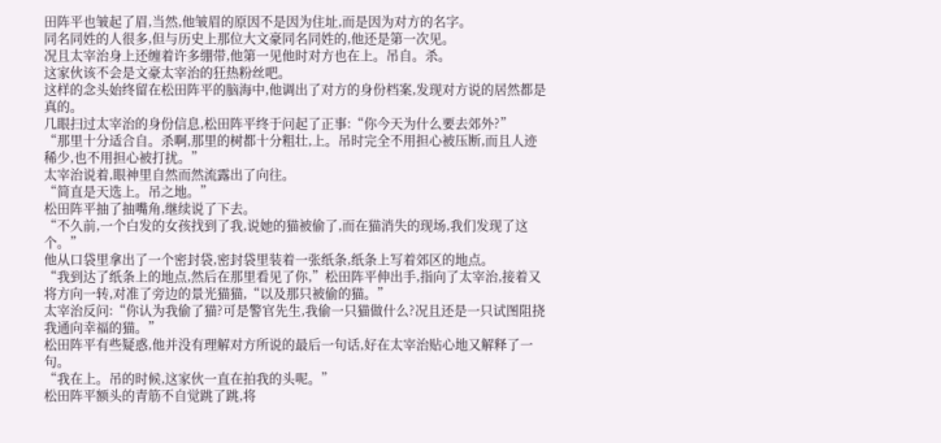田阵平也皱起了眉,当然,他皱眉的原因不是因为住址,而是因为对方的名字。
同名同姓的人很多,但与历史上那位大文豪同名同姓的,他还是第一次见。
况且太宰治身上还缠着许多绷带,他第一见他时对方也在上。吊自。杀。
这家伙该不会是文豪太宰治的狂热粉丝吧。
这样的念头始终留在松田阵平的脑海中,他调出了对方的身份档案,发现对方说的居然都是真的。
几眼扫过太宰治的身份信息,松田阵平终于问起了正事:“你今天为什么要去郊外?”
“那里十分适合自。杀啊,那里的树都十分粗壮,上。吊时完全不用担心被压断,而且人迹稀少,也不用担心被打扰。”
太宰治说着,眼神里自然而然流露出了向往。
“简直是天选上。吊之地。”
松田阵平抽了抽嘴角,继续说了下去。
“不久前,一个白发的女孩找到了我,说她的猫被偷了,而在猫消失的现场,我们发现了这个。”
他从口袋里拿出了一个密封袋,密封袋里装着一张纸条,纸条上写着郊区的地点。
“我到达了纸条上的地点,然后在那里看见了你,”松田阵平伸出手,指向了太宰治,接着又将方向一转,对准了旁边的景光猫猫,“以及那只被偷的猫。”
太宰治反问:“你认为我偷了猫?可是警官先生,我偷一只猫做什么?况且还是一只试图阻挠我通向幸福的猫。”
松田阵平有些疑惑,他并没有理解对方所说的最后一句话,好在太宰治贴心地又解释了一句。
“我在上。吊的时候,这家伙一直在拍我的头呢。”
松田阵平额头的青筋不自觉跳了跳,将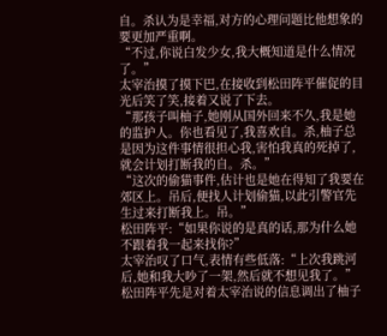自。杀认为是幸福,对方的心理问题比他想象的要更加严重啊。
“不过,你说白发少女,我大概知道是什么情况了。”
太宰治摸了摸下巴,在接收到松田阵平催促的目光后笑了笑,接着又说了下去。
“那孩子叫柚子,她刚从国外回来不久,我是她的监护人。你也看见了,我喜欢自。杀,柚子总是因为这件事情很担心我,害怕我真的死掉了,就会计划打断我的自。杀。”
“这次的偷猫事件,估计也是她在得知了我要在郊区上。吊后,便找人计划偷猫,以此引警官先生过来打断我上。吊。”
松田阵平:“如果你说的是真的话,那为什么她不跟着我一起来找你?”
太宰治叹了口气,表情有些低落:“上次我跳河后,她和我大吵了一架,然后就不想见我了。”
松田阵平先是对着太宰治说的信息调出了柚子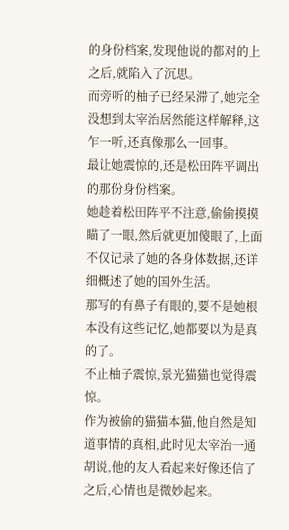的身份档案,发现他说的都对的上之后,就陷入了沉思。
而旁听的柚子已经呆滞了,她完全没想到太宰治居然能这样解释,这乍一听,还真像那么一回事。
最让她震惊的,还是松田阵平调出的那份身份档案。
她趁着松田阵平不注意,偷偷摸摸瞄了一眼,然后就更加傻眼了,上面不仅记录了她的各身体数据,还详细概述了她的国外生活。
那写的有鼻子有眼的,要不是她根本没有这些记忆,她都要以为是真的了。
不止柚子震惊,景光猫猫也觉得震惊。
作为被偷的猫猫本猫,他自然是知道事情的真相,此时见太宰治一通胡说,他的友人看起来好像还信了之后,心情也是微妙起来。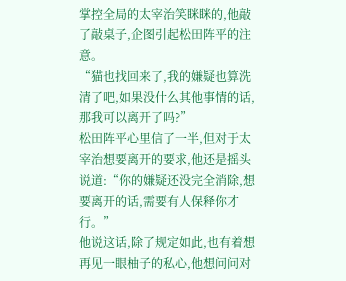掌控全局的太宰治笑眯眯的,他敲了敲桌子,企图引起松田阵平的注意。
“猫也找回来了,我的嫌疑也算洗清了吧,如果没什么其他事情的话,那我可以离开了吗?”
松田阵平心里信了一半,但对于太宰治想要离开的要求,他还是摇头说道:“你的嫌疑还没完全消除,想要离开的话,需要有人保释你才行。”
他说这话,除了规定如此,也有着想再见一眼柚子的私心,他想问问对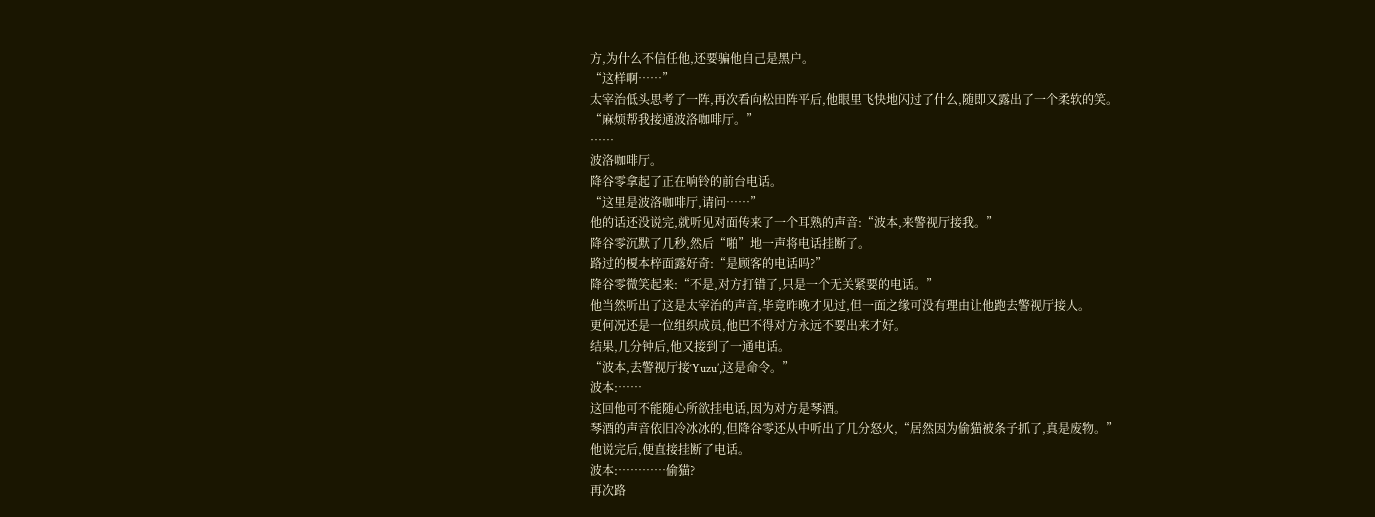方,为什么不信任他,还要骗他自己是黑户。
“这样啊……”
太宰治低头思考了一阵,再次看向松田阵平后,他眼里飞快地闪过了什么,随即又露出了一个柔软的笑。
“麻烦帮我接通波洛咖啡厅。”
……
波洛咖啡厅。
降谷零拿起了正在响铃的前台电话。
“这里是波洛咖啡厅,请问……”
他的话还没说完,就听见对面传来了一个耳熟的声音:“波本,来警视厅接我。”
降谷零沉默了几秒,然后“啪”地一声将电话挂断了。
路过的榎本梓面露好奇:“是顾客的电话吗?”
降谷零微笑起来:“不是,对方打错了,只是一个无关紧要的电话。”
他当然听出了这是太宰治的声音,毕竟昨晚才见过,但一面之缘可没有理由让他跑去警视厅接人。
更何况还是一位组织成员,他巴不得对方永远不要出来才好。
结果,几分钟后,他又接到了一通电话。
“波本,去警视厅接‘Yuzu’,这是命令。”
波本:……
这回他可不能随心所欲挂电话,因为对方是琴酒。
琴酒的声音依旧冷冰冰的,但降谷零还从中听出了几分怒火,“居然因为偷猫被条子抓了,真是废物。”
他说完后,便直接挂断了电话。
波本:…………偷猫?
再次路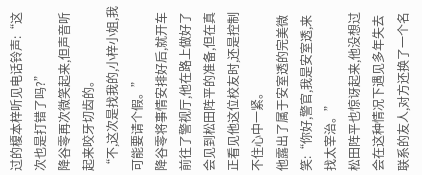过的榎本梓听见电话铃声:“这次也是打错了吗?”
降谷零再次微笑起来,但声音听起来咬牙切齿的。
“不,这次是找我的,小梓小姐,我可能要请个假。”
降谷零将事情安排好后,就开车前往了警视厅,他在路上做好了会见到松田阵平的准备,但在真正看见他这位校友时,还是控制不住心中一紧。
他露出了属于安室透的完美微笑:“你好,警官,我是安室透,来找太宰治。”
松田阵平也惊讶起来,他没想过会在这种情况下遇见多年失去联系的友人,对方还换了一个名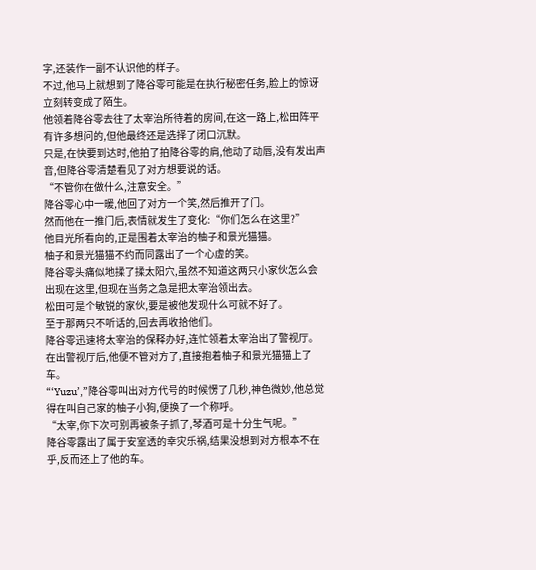字,还装作一副不认识他的样子。
不过,他马上就想到了降谷零可能是在执行秘密任务,脸上的惊讶立刻转变成了陌生。
他领着降谷零去往了太宰治所待着的房间,在这一路上,松田阵平有许多想问的,但他最终还是选择了闭口沉默。
只是,在快要到达时,他拍了拍降谷零的肩,他动了动唇,没有发出声音,但降谷零清楚看见了对方想要说的话。
“不管你在做什么,注意安全。”
降谷零心中一暖,他回了对方一个笑,然后推开了门。
然而他在一推门后,表情就发生了变化:“你们怎么在这里?”
他目光所看向的,正是围着太宰治的柚子和景光猫猫。
柚子和景光猫猫不约而同露出了一个心虚的笑。
降谷零头痛似地揉了揉太阳穴,虽然不知道这两只小家伙怎么会出现在这里,但现在当务之急是把太宰治领出去。
松田可是个敏锐的家伙,要是被他发现什么可就不好了。
至于那两只不听话的,回去再收拾他们。
降谷零迅速将太宰治的保释办好,连忙领着太宰治出了警视厅。
在出警视厅后,他便不管对方了,直接抱着柚子和景光猫猫上了车。
“‘Yuzu’,”降谷零叫出对方代号的时候愣了几秒,神色微妙,他总觉得在叫自己家的柚子小狗,便换了一个称呼。
“太宰,你下次可别再被条子抓了,琴酒可是十分生气呢。”
降谷零露出了属于安室透的幸灾乐祸,结果没想到对方根本不在乎,反而还上了他的车。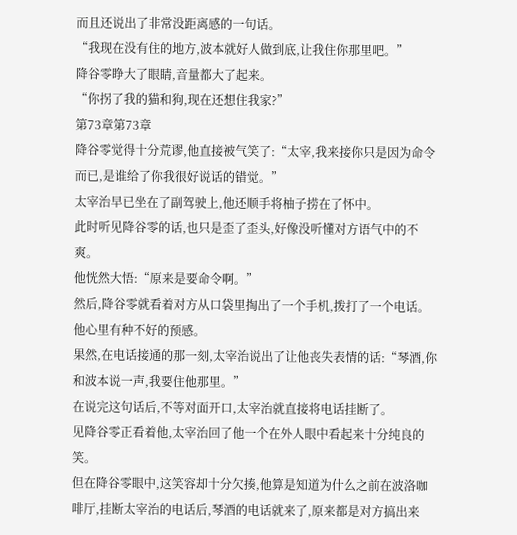而且还说出了非常没距离感的一句话。
“我现在没有住的地方,波本就好人做到底,让我住你那里吧。”
降谷零睁大了眼睛,音量都大了起来。
“你拐了我的猫和狗,现在还想住我家?”
第73章第73章
降谷零觉得十分荒谬,他直接被气笑了:“太宰,我来接你只是因为命令而已,是谁给了你我很好说话的错觉。”
太宰治早已坐在了副驾驶上,他还顺手将柚子捞在了怀中。
此时听见降谷零的话,也只是歪了歪头,好像没听懂对方语气中的不爽。
他恍然大悟:“原来是要命令啊。”
然后,降谷零就看着对方从口袋里掏出了一个手机,拨打了一个电话。
他心里有种不好的预感。
果然,在电话接通的那一刻,太宰治说出了让他丧失表情的话:“琴酒,你和波本说一声,我要住他那里。”
在说完这句话后,不等对面开口,太宰治就直接将电话挂断了。
见降谷零正看着他,太宰治回了他一个在外人眼中看起来十分纯良的笑。
但在降谷零眼中,这笑容却十分欠揍,他算是知道为什么之前在波洛咖啡厅,挂断太宰治的电话后,琴酒的电话就来了,原来都是对方搞出来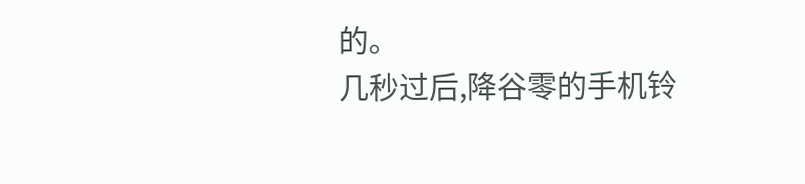的。
几秒过后,降谷零的手机铃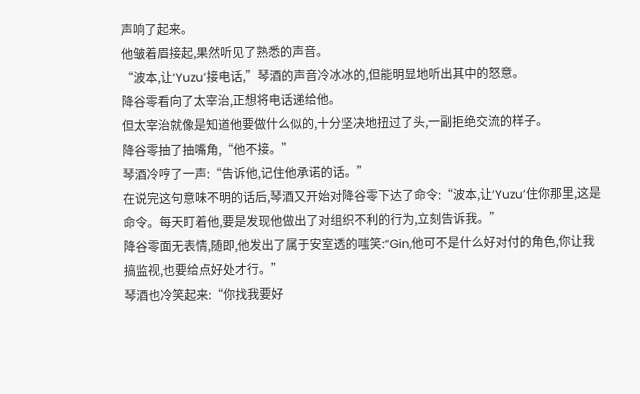声响了起来。
他皱着眉接起,果然听见了熟悉的声音。
“波本,让‘Yuzu’接电话,”琴酒的声音冷冰冰的,但能明显地听出其中的怒意。
降谷零看向了太宰治,正想将电话递给他。
但太宰治就像是知道他要做什么似的,十分坚决地扭过了头,一副拒绝交流的样子。
降谷零抽了抽嘴角,“他不接。”
琴酒冷哼了一声:“告诉他,记住他承诺的话。”
在说完这句意味不明的话后,琴酒又开始对降谷零下达了命令:“波本,让‘Yuzu’住你那里,这是命令。每天盯着他,要是发现他做出了对组织不利的行为,立刻告诉我。”
降谷零面无表情,随即,他发出了属于安室透的嗤笑:“Gin,他可不是什么好对付的角色,你让我搞监视,也要给点好处才行。”
琴酒也冷笑起来:“你找我要好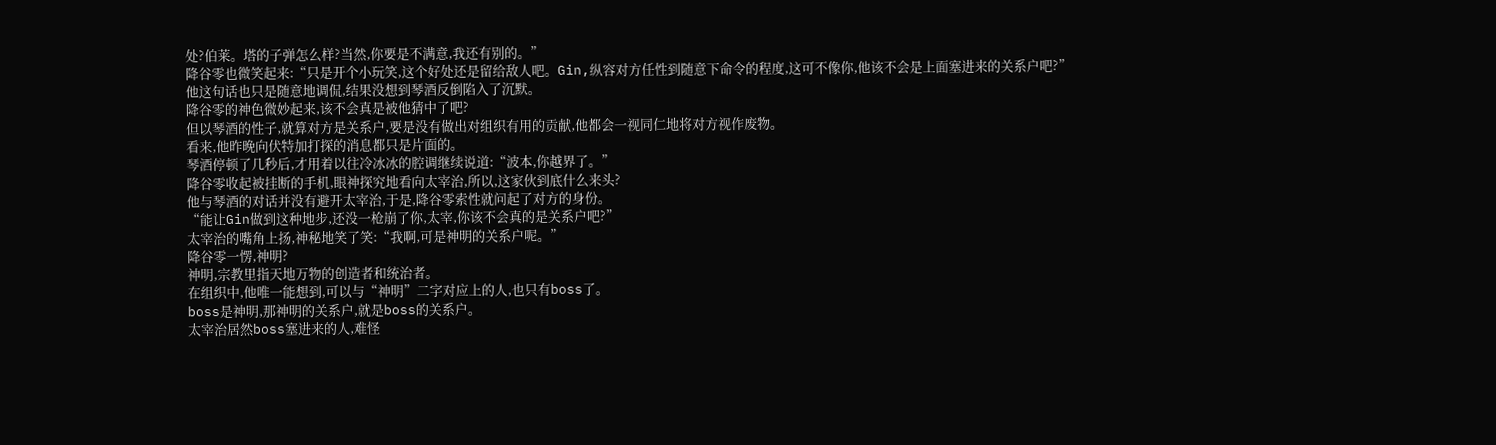处?伯莱。塔的子弹怎么样?当然,你要是不满意,我还有别的。”
降谷零也微笑起来:“只是开个小玩笑,这个好处还是留给敌人吧。Gin,纵容对方任性到随意下命令的程度,这可不像你,他该不会是上面塞进来的关系户吧?”
他这句话也只是随意地调侃,结果没想到琴酒反倒陷入了沉默。
降谷零的神色微妙起来,该不会真是被他猜中了吧?
但以琴酒的性子,就算对方是关系户,要是没有做出对组织有用的贡献,他都会一视同仁地将对方视作废物。
看来,他昨晚向伏特加打探的消息都只是片面的。
琴酒停顿了几秒后,才用着以往冷冰冰的腔调继续说道:“波本,你越界了。”
降谷零收起被挂断的手机,眼神探究地看向太宰治,所以,这家伙到底什么来头?
他与琴酒的对话并没有避开太宰治,于是,降谷零索性就问起了对方的身份。
“能让Gin做到这种地步,还没一枪崩了你,太宰,你该不会真的是关系户吧?”
太宰治的嘴角上扬,神秘地笑了笑:“我啊,可是神明的关系户呢。”
降谷零一愣,神明?
神明,宗教里指天地万物的创造者和统治者。
在组织中,他唯一能想到,可以与“神明”二字对应上的人,也只有boss了。
boss是神明,那神明的关系户,就是boss的关系户。
太宰治居然boss塞进来的人,难怪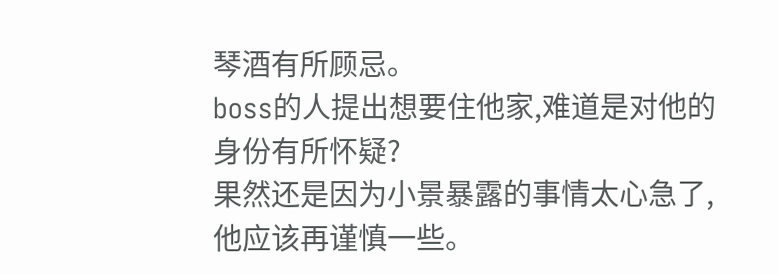琴酒有所顾忌。
boss的人提出想要住他家,难道是对他的身份有所怀疑?
果然还是因为小景暴露的事情太心急了,他应该再谨慎一些。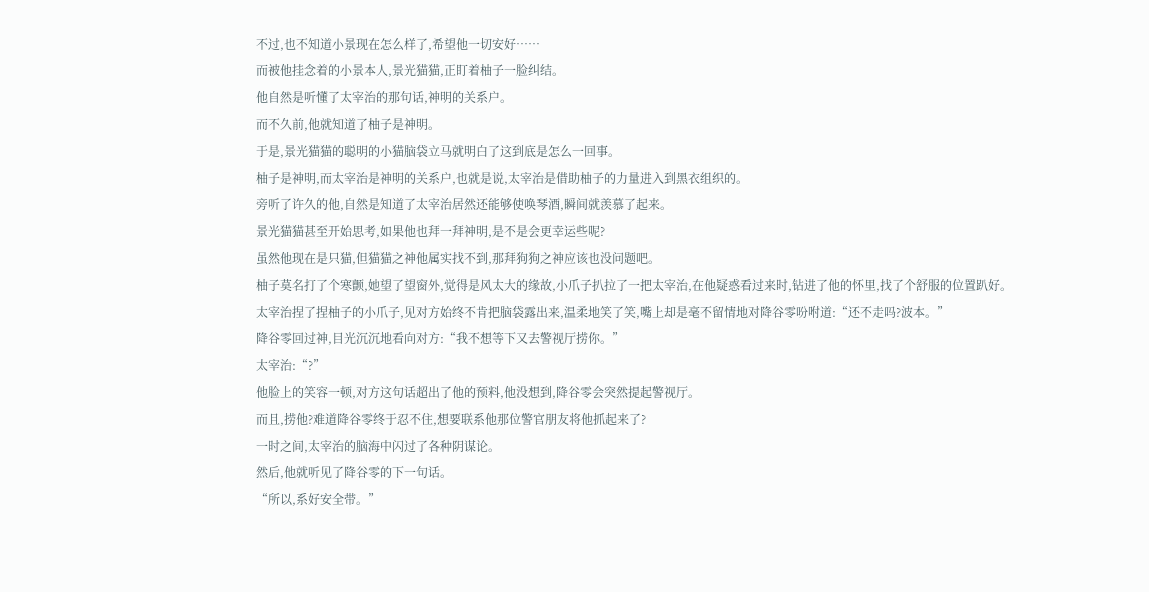不过,也不知道小景现在怎么样了,希望他一切安好……
而被他挂念着的小景本人,景光猫猫,正盯着柚子一脸纠结。
他自然是听懂了太宰治的那句话,神明的关系户。
而不久前,他就知道了柚子是神明。
于是,景光猫猫的聪明的小猫脑袋立马就明白了这到底是怎么一回事。
柚子是神明,而太宰治是神明的关系户,也就是说,太宰治是借助柚子的力量进入到黑衣组织的。
旁听了许久的他,自然是知道了太宰治居然还能够使唤琴酒,瞬间就羡慕了起来。
景光猫猫甚至开始思考,如果他也拜一拜神明,是不是会更幸运些呢?
虽然他现在是只猫,但猫猫之神他属实找不到,那拜狗狗之神应该也没问题吧。
柚子莫名打了个寒颤,她望了望窗外,觉得是风太大的缘故,小爪子扒拉了一把太宰治,在他疑惑看过来时,钻进了他的怀里,找了个舒服的位置趴好。
太宰治捏了捏柚子的小爪子,见对方始终不肯把脑袋露出来,温柔地笑了笑,嘴上却是毫不留情地对降谷零吩咐道:“还不走吗?波本。”
降谷零回过神,目光沉沉地看向对方:“我不想等下又去警视厅捞你。”
太宰治:“?”
他脸上的笑容一顿,对方这句话超出了他的预料,他没想到,降谷零会突然提起警视厅。
而且,捞他?难道降谷零终于忍不住,想要联系他那位警官朋友将他抓起来了?
一时之间,太宰治的脑海中闪过了各种阴谋论。
然后,他就听见了降谷零的下一句话。
“所以,系好安全带。”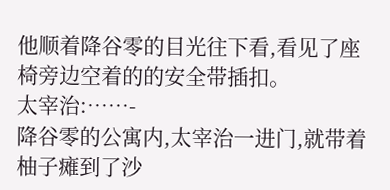他顺着降谷零的目光往下看,看见了座椅旁边空着的的安全带插扣。
太宰治:……-
降谷零的公寓内,太宰治一进门,就带着柚子瘫到了沙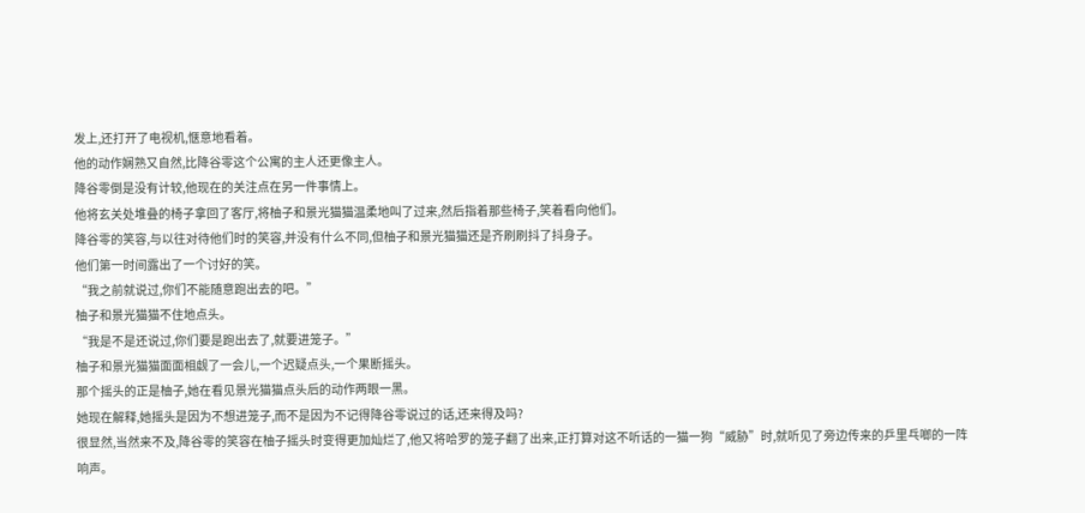发上,还打开了电视机,惬意地看着。
他的动作娴熟又自然,比降谷零这个公寓的主人还更像主人。
降谷零倒是没有计较,他现在的关注点在另一件事情上。
他将玄关处堆叠的椅子拿回了客厅,将柚子和景光猫猫温柔地叫了过来,然后指着那些椅子,笑着看向他们。
降谷零的笑容,与以往对待他们时的笑容,并没有什么不同,但柚子和景光猫猫还是齐刷刷抖了抖身子。
他们第一时间露出了一个讨好的笑。
“我之前就说过,你们不能随意跑出去的吧。”
柚子和景光猫猫不住地点头。
“我是不是还说过,你们要是跑出去了,就要进笼子。”
柚子和景光猫猫面面相觑了一会儿,一个迟疑点头,一个果断摇头。
那个摇头的正是柚子,她在看见景光猫猫点头后的动作两眼一黑。
她现在解释,她摇头是因为不想进笼子,而不是因为不记得降谷零说过的话,还来得及吗?
很显然,当然来不及,降谷零的笑容在柚子摇头时变得更加灿烂了,他又将哈罗的笼子翻了出来,正打算对这不听话的一猫一狗“威胁”时,就听见了旁边传来的乒里乓啷的一阵响声。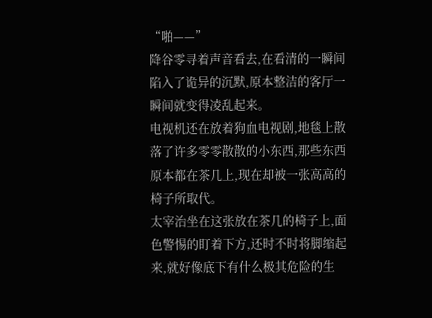“啪——”
降谷零寻着声音看去,在看清的一瞬间陷入了诡异的沉默,原本整洁的客厅一瞬间就变得凌乱起来。
电视机还在放着狗血电视剧,地毯上散落了许多零零散散的小东西,那些东西原本都在茶几上,现在却被一张高高的椅子所取代。
太宰治坐在这张放在茶几的椅子上,面色警惕的盯着下方,还时不时将脚缩起来,就好像底下有什么极其危险的生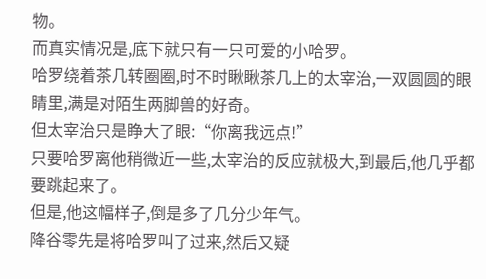物。
而真实情况是,底下就只有一只可爱的小哈罗。
哈罗绕着茶几转圈圈,时不时瞅瞅茶几上的太宰治,一双圆圆的眼睛里,满是对陌生两脚兽的好奇。
但太宰治只是睁大了眼:“你离我远点!”
只要哈罗离他稍微近一些,太宰治的反应就极大,到最后,他几乎都要跳起来了。
但是,他这幅样子,倒是多了几分少年气。
降谷零先是将哈罗叫了过来,然后又疑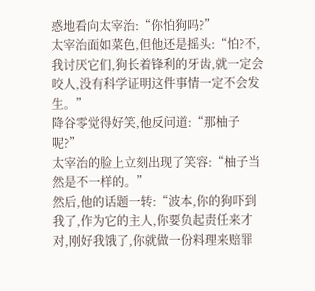惑地看向太宰治:“你怕狗吗?”
太宰治面如菜色,但他还是摇头:“怕?不,我讨厌它们,狗长着锋利的牙齿,就一定会咬人,没有科学证明这件事情一定不会发生。”
降谷零觉得好笑,他反问道:“那柚子呢?”
太宰治的脸上立刻出现了笑容:“柚子当然是不一样的。”
然后,他的话题一转:“波本,你的狗吓到我了,作为它的主人,你要负起责任来才对,刚好我饿了,你就做一份料理来赔罪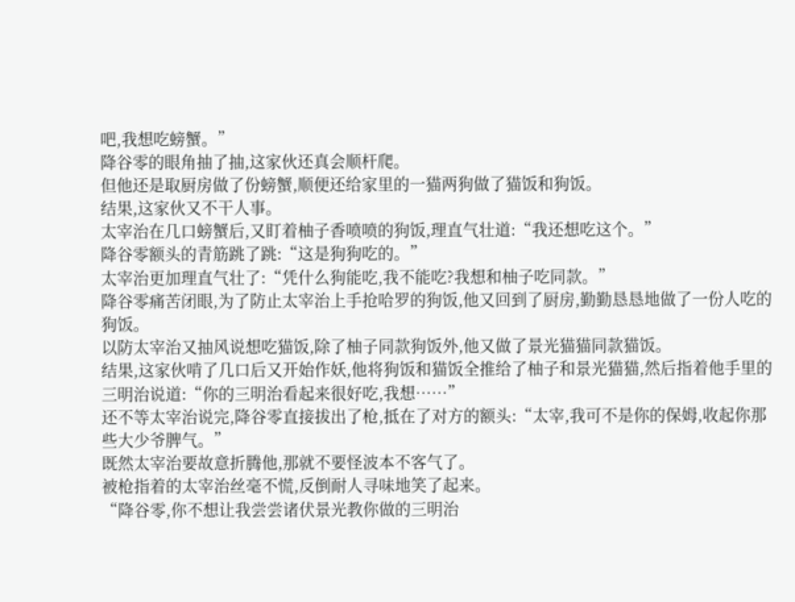吧,我想吃螃蟹。”
降谷零的眼角抽了抽,这家伙还真会顺杆爬。
但他还是取厨房做了份螃蟹,顺便还给家里的一猫两狗做了猫饭和狗饭。
结果,这家伙又不干人事。
太宰治在几口螃蟹后,又盯着柚子香喷喷的狗饭,理直气壮道:“我还想吃这个。”
降谷零额头的青筋跳了跳:“这是狗狗吃的。”
太宰治更加理直气壮了:“凭什么狗能吃,我不能吃?我想和柚子吃同款。”
降谷零痛苦闭眼,为了防止太宰治上手抢哈罗的狗饭,他又回到了厨房,勤勤恳恳地做了一份人吃的狗饭。
以防太宰治又抽风说想吃猫饭,除了柚子同款狗饭外,他又做了景光猫猫同款猫饭。
结果,这家伙啃了几口后又开始作妖,他将狗饭和猫饭全推给了柚子和景光猫猫,然后指着他手里的三明治说道:“你的三明治看起来很好吃,我想……”
还不等太宰治说完,降谷零直接拔出了枪,抵在了对方的额头:“太宰,我可不是你的保姆,收起你那些大少爷脾气。”
既然太宰治要故意折腾他,那就不要怪波本不客气了。
被枪指着的太宰治丝毫不慌,反倒耐人寻味地笑了起来。
“降谷零,你不想让我尝尝诸伏景光教你做的三明治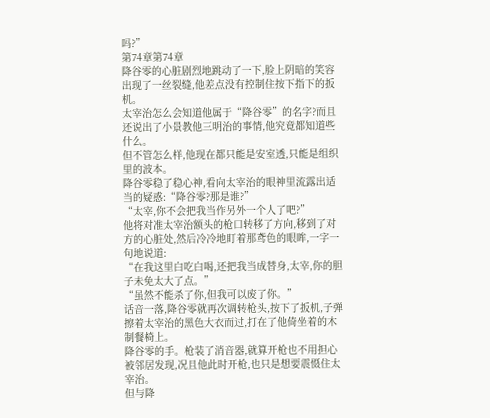吗?”
第74章第74章
降谷零的心脏剧烈地跳动了一下,脸上阴暗的笑容出现了一丝裂缝,他差点没有控制住按下指下的扳机。
太宰治怎么会知道他属于“降谷零”的名字?而且还说出了小景教他三明治的事情,他究竟都知道些什么。
但不管怎么样,他现在都只能是安室透,只能是组织里的波本。
降谷零稳了稳心神,看向太宰治的眼神里流露出适当的疑惑:“降谷零?那是谁?”
“太宰,你不会把我当作另外一个人了吧?”
他将对准太宰治额头的枪口转移了方向,移到了对方的心脏处,然后冷冷地盯着那鸢色的眼眸,一字一句地说道:
“在我这里白吃白喝,还把我当成替身,太宰,你的胆子未免太大了点。”
“虽然不能杀了你,但我可以废了你。”
话音一落,降谷零就再次调转枪头,按下了扳机,子弹擦着太宰治的黑色大衣而过,打在了他倚坐着的木制餐椅上。
降谷零的手。枪装了消音器,就算开枪也不用担心被邻居发现,况且他此时开枪,也只是想要震慑住太宰治。
但与降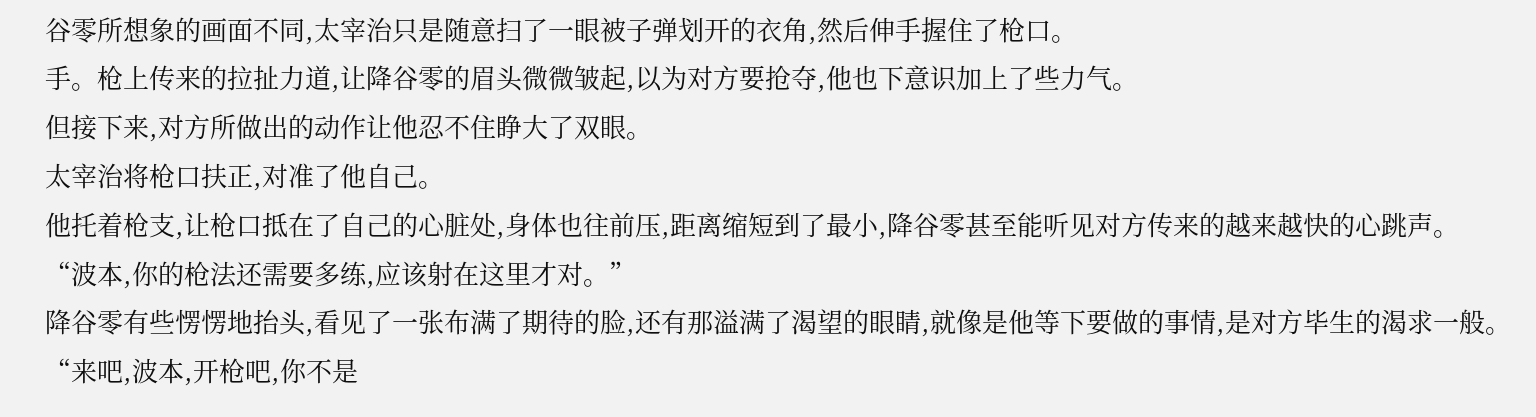谷零所想象的画面不同,太宰治只是随意扫了一眼被子弹划开的衣角,然后伸手握住了枪口。
手。枪上传来的拉扯力道,让降谷零的眉头微微皱起,以为对方要抢夺,他也下意识加上了些力气。
但接下来,对方所做出的动作让他忍不住睁大了双眼。
太宰治将枪口扶正,对准了他自己。
他托着枪支,让枪口抵在了自己的心脏处,身体也往前压,距离缩短到了最小,降谷零甚至能听见对方传来的越来越快的心跳声。
“波本,你的枪法还需要多练,应该射在这里才对。”
降谷零有些愣愣地抬头,看见了一张布满了期待的脸,还有那溢满了渴望的眼睛,就像是他等下要做的事情,是对方毕生的渴求一般。
“来吧,波本,开枪吧,你不是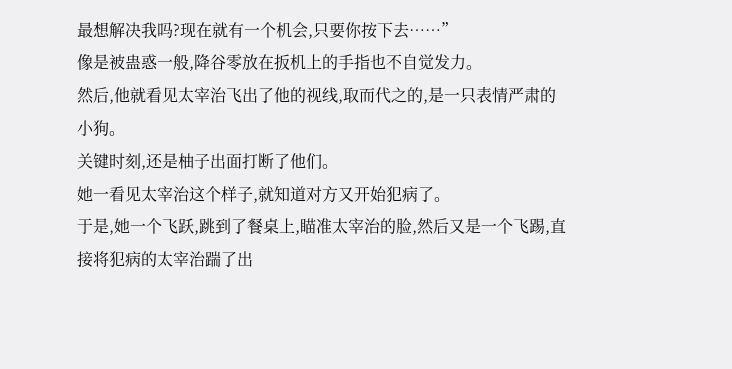最想解决我吗?现在就有一个机会,只要你按下去……”
像是被蛊惑一般,降谷零放在扳机上的手指也不自觉发力。
然后,他就看见太宰治飞出了他的视线,取而代之的,是一只表情严肃的小狗。
关键时刻,还是柚子出面打断了他们。
她一看见太宰治这个样子,就知道对方又开始犯病了。
于是,她一个飞跃,跳到了餐桌上,瞄准太宰治的脸,然后又是一个飞踢,直接将犯病的太宰治踹了出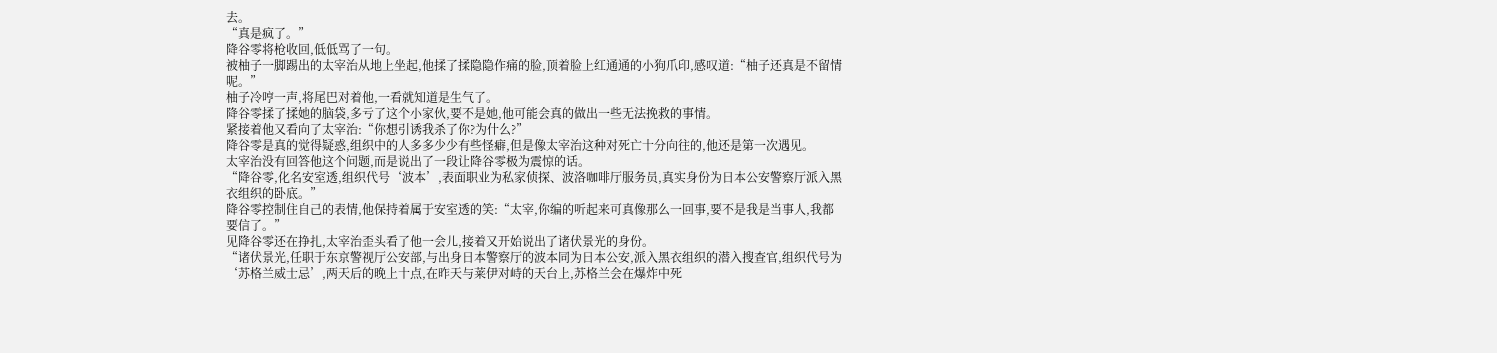去。
“真是疯了。”
降谷零将枪收回,低低骂了一句。
被柚子一脚踢出的太宰治从地上坐起,他揉了揉隐隐作痛的脸,顶着脸上红通通的小狗爪印,感叹道:“柚子还真是不留情呢。”
柚子冷哼一声,将尾巴对着他,一看就知道是生气了。
降谷零揉了揉她的脑袋,多亏了这个小家伙,要不是她,他可能会真的做出一些无法挽救的事情。
紧接着他又看向了太宰治:“你想引诱我杀了你?为什么?”
降谷零是真的觉得疑惑,组织中的人多多少少有些怪癖,但是像太宰治这种对死亡十分向往的,他还是第一次遇见。
太宰治没有回答他这个问题,而是说出了一段让降谷零极为震惊的话。
“降谷零,化名安室透,组织代号‘波本’,表面职业为私家侦探、波洛咖啡厅服务员,真实身份为日本公安警察厅派入黑衣组织的卧底。”
降谷零控制住自己的表情,他保持着属于安室透的笑:“太宰,你编的听起来可真像那么一回事,要不是我是当事人,我都要信了。”
见降谷零还在挣扎,太宰治歪头看了他一会儿,接着又开始说出了诸伏景光的身份。
“诸伏景光,任职于东京警视厅公安部,与出身日本警察厅的波本同为日本公安,派入黑衣组织的潜入搜查官,组织代号为‘苏格兰威士忌’,两天后的晚上十点,在昨天与莱伊对峙的天台上,苏格兰会在爆炸中死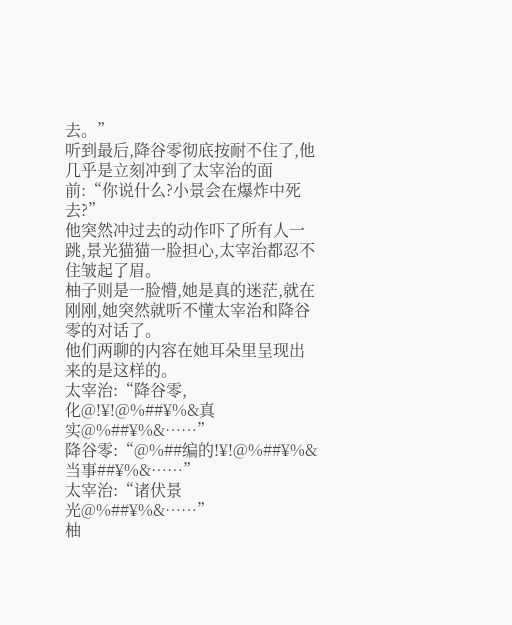去。”
听到最后,降谷零彻底按耐不住了,他几乎是立刻冲到了太宰治的面前:“你说什么?小景会在爆炸中死去?”
他突然冲过去的动作吓了所有人一跳,景光猫猫一脸担心,太宰治都忍不住皱起了眉。
柚子则是一脸懵,她是真的迷茫,就在刚刚,她突然就听不懂太宰治和降谷零的对话了。
他们两聊的内容在她耳朵里呈现出来的是这样的。
太宰治:“降谷零,化@!¥!@%##¥%&真实@%##¥%&……”
降谷零:“@%##编的!¥!@%##¥%&当事##¥%&……”
太宰治:“诸伏景光@%##¥%&……”
柚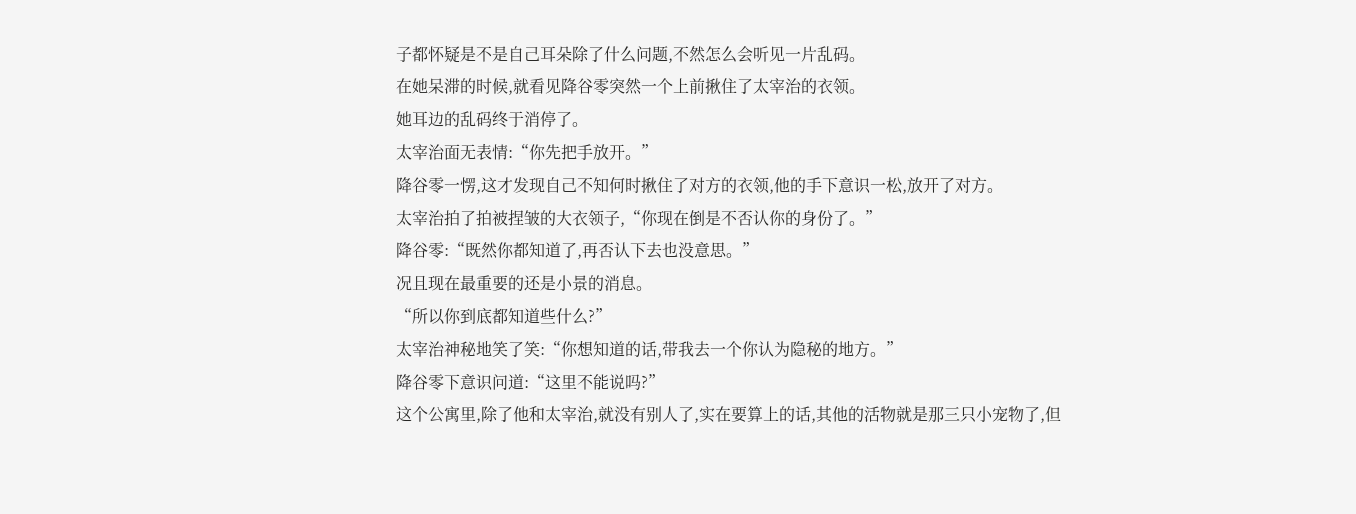子都怀疑是不是自己耳朵除了什么问题,不然怎么会听见一片乱码。
在她呆滞的时候,就看见降谷零突然一个上前揪住了太宰治的衣领。
她耳边的乱码终于消停了。
太宰治面无表情:“你先把手放开。”
降谷零一愣,这才发现自己不知何时揪住了对方的衣领,他的手下意识一松,放开了对方。
太宰治拍了拍被捏皱的大衣领子,“你现在倒是不否认你的身份了。”
降谷零:“既然你都知道了,再否认下去也没意思。”
况且现在最重要的还是小景的消息。
“所以你到底都知道些什么?”
太宰治神秘地笑了笑:“你想知道的话,带我去一个你认为隐秘的地方。”
降谷零下意识问道:“这里不能说吗?”
这个公寓里,除了他和太宰治,就没有别人了,实在要算上的话,其他的活物就是那三只小宠物了,但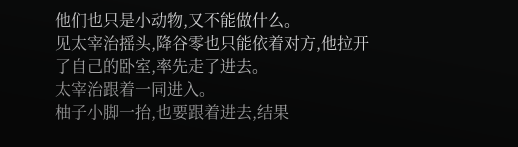他们也只是小动物,又不能做什么。
见太宰治摇头,降谷零也只能依着对方,他拉开了自己的卧室,率先走了进去。
太宰治跟着一同进入。
柚子小脚一抬,也要跟着进去,结果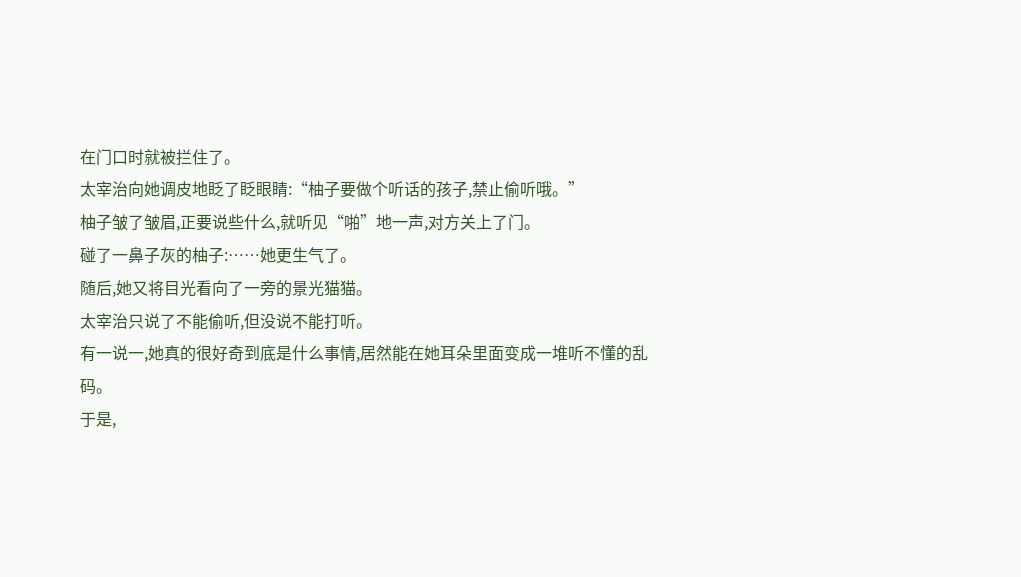在门口时就被拦住了。
太宰治向她调皮地眨了眨眼睛:“柚子要做个听话的孩子,禁止偷听哦。”
柚子皱了皱眉,正要说些什么,就听见“啪”地一声,对方关上了门。
碰了一鼻子灰的柚子:……她更生气了。
随后,她又将目光看向了一旁的景光猫猫。
太宰治只说了不能偷听,但没说不能打听。
有一说一,她真的很好奇到底是什么事情,居然能在她耳朵里面变成一堆听不懂的乱码。
于是,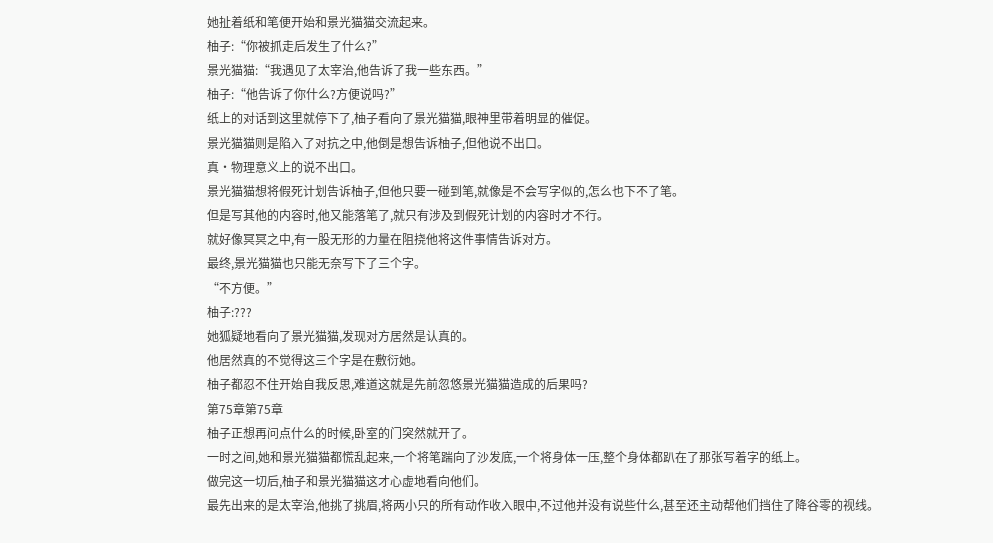她扯着纸和笔便开始和景光猫猫交流起来。
柚子:“你被抓走后发生了什么?”
景光猫猫:“我遇见了太宰治,他告诉了我一些东西。”
柚子:“他告诉了你什么?方便说吗?”
纸上的对话到这里就停下了,柚子看向了景光猫猫,眼神里带着明显的催促。
景光猫猫则是陷入了对抗之中,他倒是想告诉柚子,但他说不出口。
真·物理意义上的说不出口。
景光猫猫想将假死计划告诉柚子,但他只要一碰到笔,就像是不会写字似的,怎么也下不了笔。
但是写其他的内容时,他又能落笔了,就只有涉及到假死计划的内容时才不行。
就好像冥冥之中,有一股无形的力量在阻挠他将这件事情告诉对方。
最终,景光猫猫也只能无奈写下了三个字。
“不方便。”
柚子:???
她狐疑地看向了景光猫猫,发现对方居然是认真的。
他居然真的不觉得这三个字是在敷衍她。
柚子都忍不住开始自我反思,难道这就是先前忽悠景光猫猫造成的后果吗?
第75章第75章
柚子正想再问点什么的时候,卧室的门突然就开了。
一时之间,她和景光猫猫都慌乱起来,一个将笔踹向了沙发底,一个将身体一压,整个身体都趴在了那张写着字的纸上。
做完这一切后,柚子和景光猫猫这才心虚地看向他们。
最先出来的是太宰治,他挑了挑眉,将两小只的所有动作收入眼中,不过他并没有说些什么,甚至还主动帮他们挡住了降谷零的视线。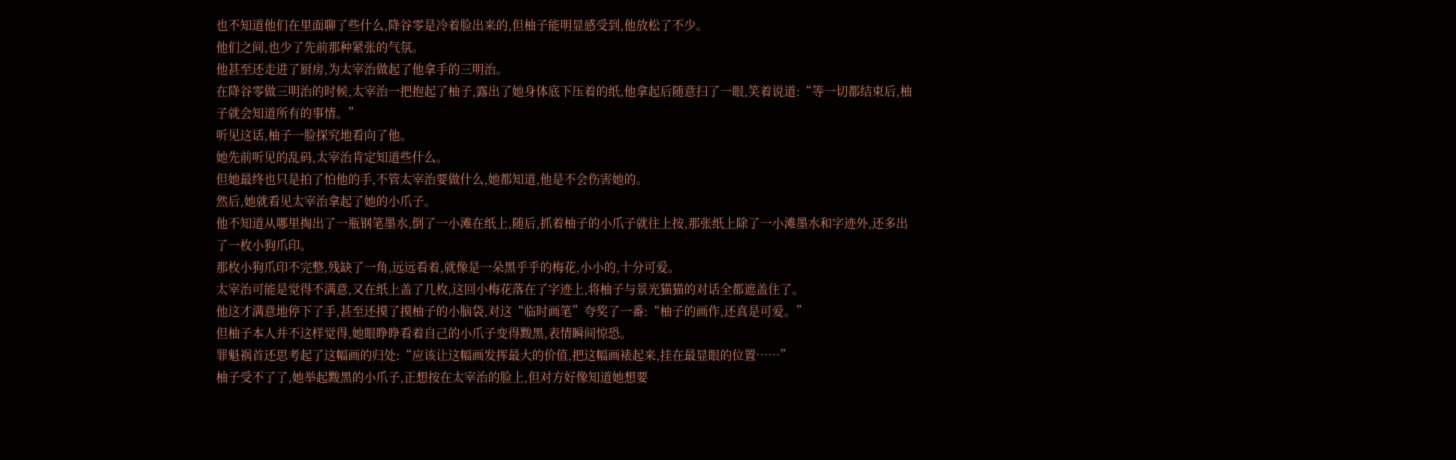也不知道他们在里面聊了些什么,降谷零是冷着脸出来的,但柚子能明显感受到,他放松了不少。
他们之间,也少了先前那种紧张的气氛。
他甚至还走进了厨房,为太宰治做起了他拿手的三明治。
在降谷零做三明治的时候,太宰治一把抱起了柚子,露出了她身体底下压着的纸,他拿起后随意扫了一眼,笑着说道:“等一切都结束后,柚子就会知道所有的事情。”
听见这话,柚子一脸探究地看向了他。
她先前听见的乱码,太宰治肯定知道些什么。
但她最终也只是拍了怕他的手,不管太宰治要做什么,她都知道,他是不会伤害她的。
然后,她就看见太宰治拿起了她的小爪子。
他不知道从哪里掏出了一瓶钢笔墨水,倒了一小滩在纸上,随后,抓着柚子的小爪子就往上按,那张纸上除了一小滩墨水和字迹外,还多出了一枚小狗爪印。
那枚小狗爪印不完整,残缺了一角,远远看着,就像是一朵黑乎乎的梅花,小小的,十分可爱。
太宰治可能是觉得不满意,又在纸上盖了几枚,这回小梅花落在了字迹上,将柚子与景光猫猫的对话全都遮盖住了。
他这才满意地停下了手,甚至还摸了摸柚子的小脑袋,对这“临时画笔”夸奖了一番:“柚子的画作,还真是可爱。”
但柚子本人并不这样觉得,她眼睁睁看着自己的小爪子变得黢黑,表情瞬间惊恐。
罪魁祸首还思考起了这幅画的归处:“应该让这幅画发挥最大的价值,把这幅画裱起来,挂在最显眼的位置……”
柚子受不了了,她举起黢黑的小爪子,正想按在太宰治的脸上,但对方好像知道她想要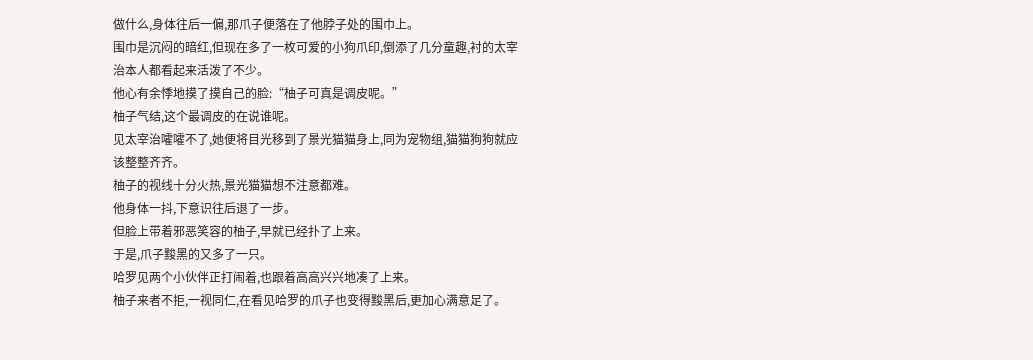做什么,身体往后一偏,那爪子便落在了他脖子处的围巾上。
围巾是沉闷的暗红,但现在多了一枚可爱的小狗爪印,倒添了几分童趣,衬的太宰治本人都看起来活泼了不少。
他心有余悸地摸了摸自己的脸:“柚子可真是调皮呢。”
柚子气结,这个最调皮的在说谁呢。
见太宰治嚯嚯不了,她便将目光移到了景光猫猫身上,同为宠物组,猫猫狗狗就应该整整齐齐。
柚子的视线十分火热,景光猫猫想不注意都难。
他身体一抖,下意识往后退了一步。
但脸上带着邪恶笑容的柚子,早就已经扑了上来。
于是,爪子黢黑的又多了一只。
哈罗见两个小伙伴正打闹着,也跟着高高兴兴地凑了上来。
柚子来者不拒,一视同仁,在看见哈罗的爪子也变得黢黑后,更加心满意足了。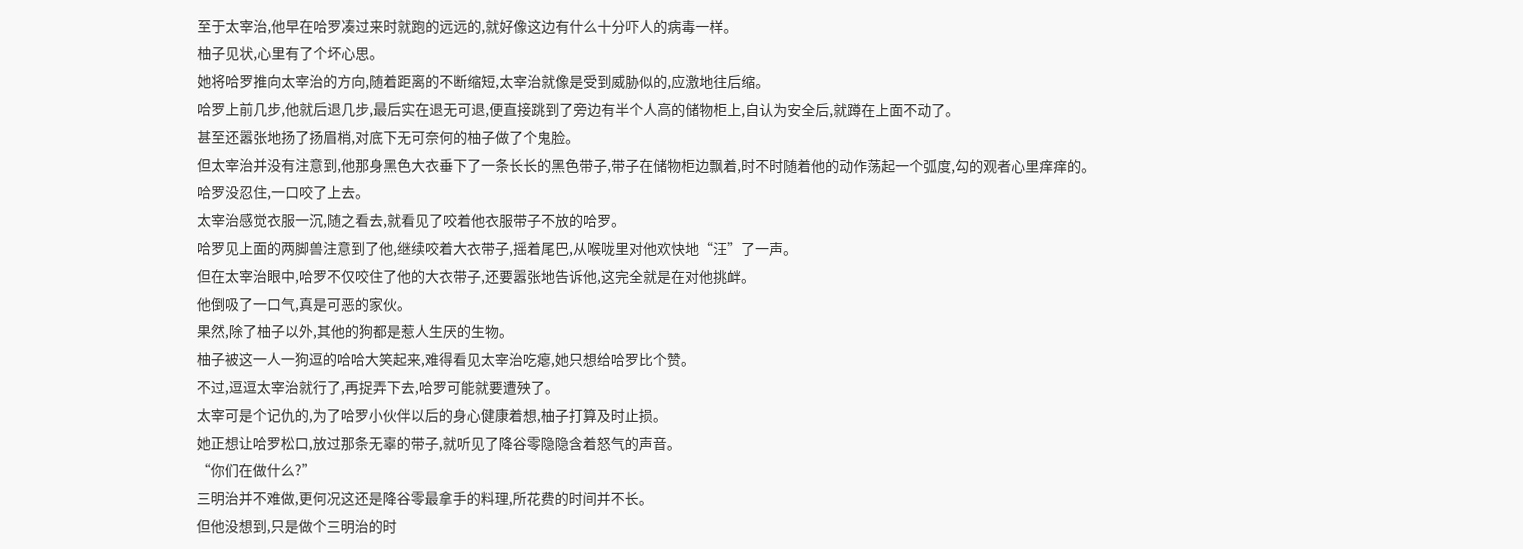至于太宰治,他早在哈罗凑过来时就跑的远远的,就好像这边有什么十分吓人的病毒一样。
柚子见状,心里有了个坏心思。
她将哈罗推向太宰治的方向,随着距离的不断缩短,太宰治就像是受到威胁似的,应激地往后缩。
哈罗上前几步,他就后退几步,最后实在退无可退,便直接跳到了旁边有半个人高的储物柜上,自认为安全后,就蹲在上面不动了。
甚至还嚣张地扬了扬眉梢,对底下无可奈何的柚子做了个鬼脸。
但太宰治并没有注意到,他那身黑色大衣垂下了一条长长的黑色带子,带子在储物柜边飘着,时不时随着他的动作荡起一个弧度,勾的观者心里痒痒的。
哈罗没忍住,一口咬了上去。
太宰治感觉衣服一沉,随之看去,就看见了咬着他衣服带子不放的哈罗。
哈罗见上面的两脚兽注意到了他,继续咬着大衣带子,摇着尾巴,从喉咙里对他欢快地“汪”了一声。
但在太宰治眼中,哈罗不仅咬住了他的大衣带子,还要嚣张地告诉他,这完全就是在对他挑衅。
他倒吸了一口气,真是可恶的家伙。
果然,除了柚子以外,其他的狗都是惹人生厌的生物。
柚子被这一人一狗逗的哈哈大笑起来,难得看见太宰治吃瘪,她只想给哈罗比个赞。
不过,逗逗太宰治就行了,再捉弄下去,哈罗可能就要遭殃了。
太宰可是个记仇的,为了哈罗小伙伴以后的身心健康着想,柚子打算及时止损。
她正想让哈罗松口,放过那条无辜的带子,就听见了降谷零隐隐含着怒气的声音。
“你们在做什么?”
三明治并不难做,更何况这还是降谷零最拿手的料理,所花费的时间并不长。
但他没想到,只是做个三明治的时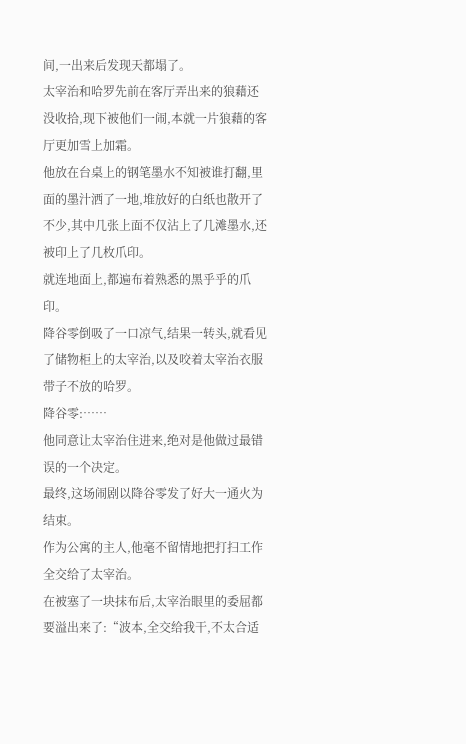间,一出来后发现天都塌了。
太宰治和哈罗先前在客厅弄出来的狼藉还没收拾,现下被他们一闹,本就一片狼藉的客厅更加雪上加霜。
他放在台桌上的钢笔墨水不知被谁打翻,里面的墨汁洒了一地,堆放好的白纸也散开了不少,其中几张上面不仅沾上了几滩墨水,还被印上了几枚爪印。
就连地面上,都遍布着熟悉的黑乎乎的爪印。
降谷零倒吸了一口凉气,结果一转头,就看见了储物柜上的太宰治,以及咬着太宰治衣服带子不放的哈罗。
降谷零:……
他同意让太宰治住进来,绝对是他做过最错误的一个决定。
最终,这场闹剧以降谷零发了好大一通火为结束。
作为公寓的主人,他毫不留情地把打扫工作全交给了太宰治。
在被塞了一块抹布后,太宰治眼里的委屈都要溢出来了:“波本,全交给我干,不太合适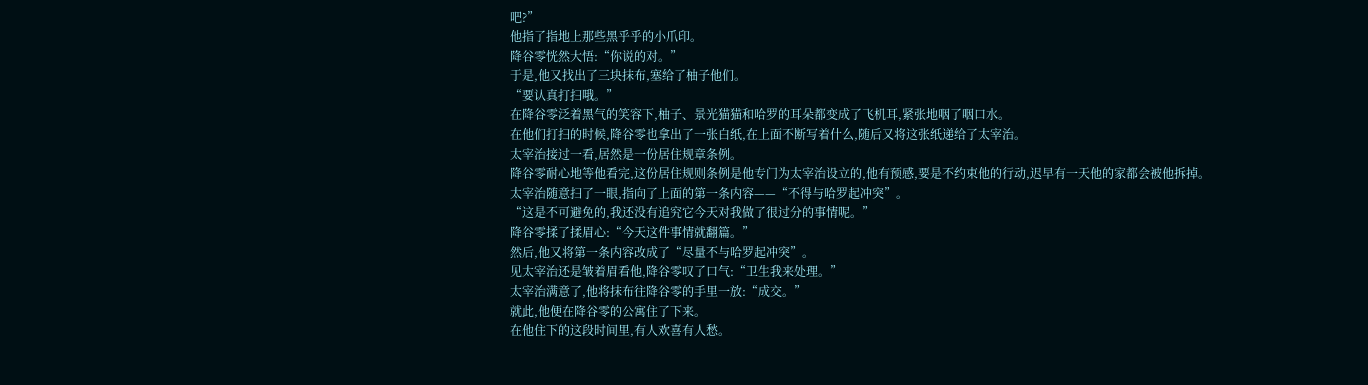吧?”
他指了指地上那些黑乎乎的小爪印。
降谷零恍然大悟:“你说的对。”
于是,他又找出了三块抹布,塞给了柚子他们。
“要认真打扫哦。”
在降谷零泛着黑气的笑容下,柚子、景光猫猫和哈罗的耳朵都变成了飞机耳,紧张地咽了咽口水。
在他们打扫的时候,降谷零也拿出了一张白纸,在上面不断写着什么,随后又将这张纸递给了太宰治。
太宰治接过一看,居然是一份居住规章条例。
降谷零耐心地等他看完,这份居住规则条例是他专门为太宰治设立的,他有预感,要是不约束他的行动,迟早有一天他的家都会被他拆掉。
太宰治随意扫了一眼,指向了上面的第一条内容——“不得与哈罗起冲突”。
“这是不可避免的,我还没有追究它今天对我做了很过分的事情呢。”
降谷零揉了揉眉心:“今天这件事情就翻篇。”
然后,他又将第一条内容改成了“尽量不与哈罗起冲突”。
见太宰治还是皱着眉看他,降谷零叹了口气:“卫生我来处理。”
太宰治满意了,他将抹布往降谷零的手里一放:“成交。”
就此,他便在降谷零的公寓住了下来。
在他住下的这段时间里,有人欢喜有人愁。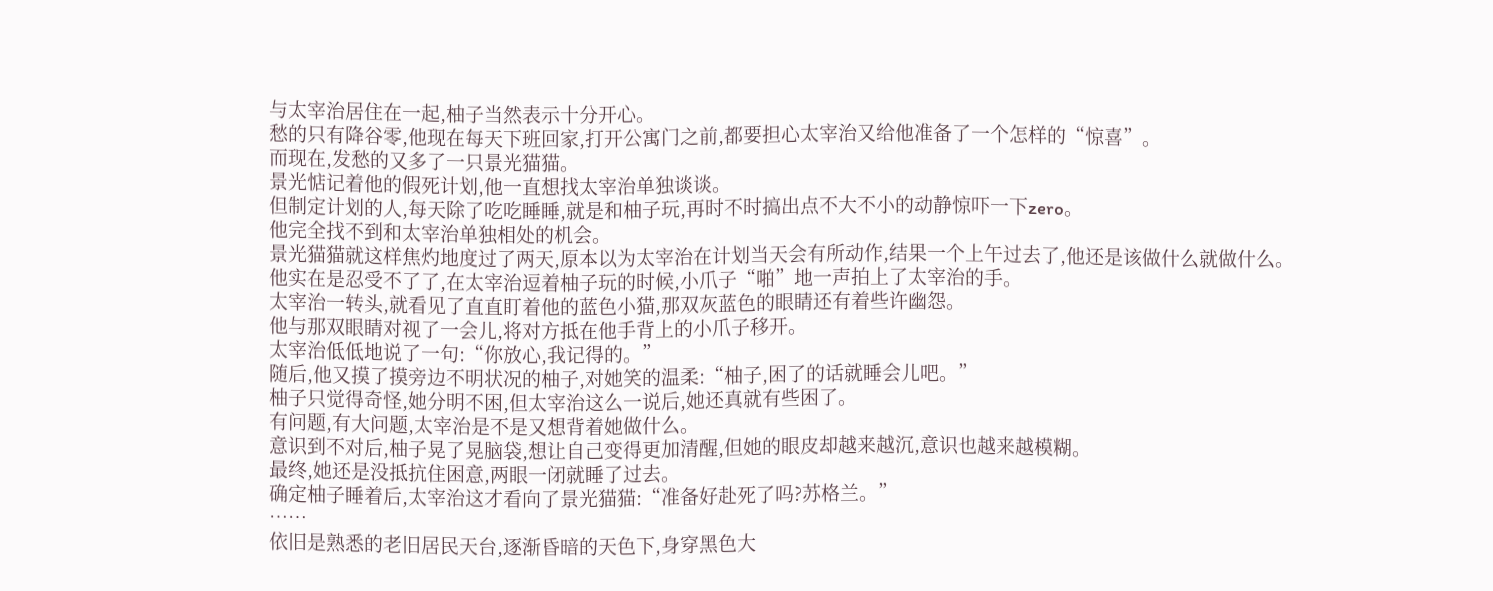与太宰治居住在一起,柚子当然表示十分开心。
愁的只有降谷零,他现在每天下班回家,打开公寓门之前,都要担心太宰治又给他准备了一个怎样的“惊喜”。
而现在,发愁的又多了一只景光猫猫。
景光惦记着他的假死计划,他一直想找太宰治单独谈谈。
但制定计划的人,每天除了吃吃睡睡,就是和柚子玩,再时不时搞出点不大不小的动静惊吓一下zero。
他完全找不到和太宰治单独相处的机会。
景光猫猫就这样焦灼地度过了两天,原本以为太宰治在计划当天会有所动作,结果一个上午过去了,他还是该做什么就做什么。
他实在是忍受不了了,在太宰治逗着柚子玩的时候,小爪子“啪”地一声拍上了太宰治的手。
太宰治一转头,就看见了直直盯着他的蓝色小猫,那双灰蓝色的眼睛还有着些许幽怨。
他与那双眼睛对视了一会儿,将对方抵在他手背上的小爪子移开。
太宰治低低地说了一句:“你放心,我记得的。”
随后,他又摸了摸旁边不明状况的柚子,对她笑的温柔:“柚子,困了的话就睡会儿吧。”
柚子只觉得奇怪,她分明不困,但太宰治这么一说后,她还真就有些困了。
有问题,有大问题,太宰治是不是又想背着她做什么。
意识到不对后,柚子晃了晃脑袋,想让自己变得更加清醒,但她的眼皮却越来越沉,意识也越来越模糊。
最终,她还是没抵抗住困意,两眼一闭就睡了过去。
确定柚子睡着后,太宰治这才看向了景光猫猫:“准备好赴死了吗?苏格兰。”
……
依旧是熟悉的老旧居民天台,逐渐昏暗的天色下,身穿黑色大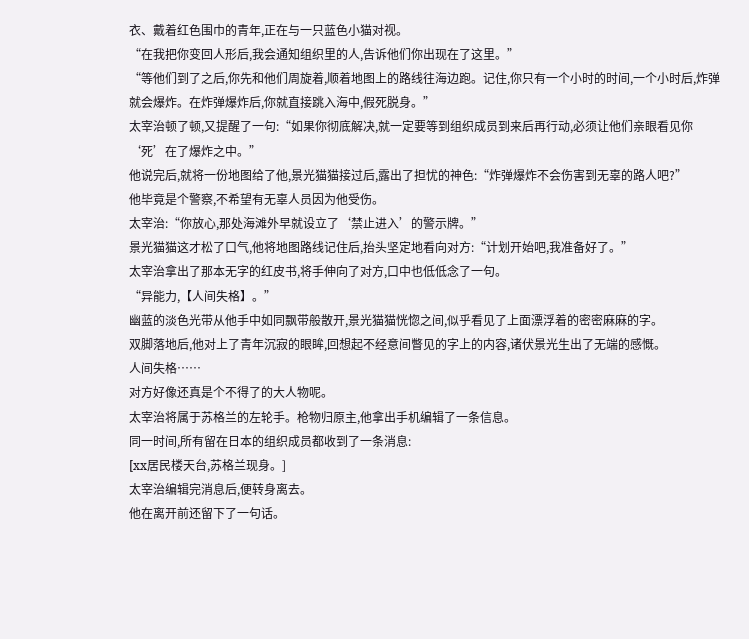衣、戴着红色围巾的青年,正在与一只蓝色小猫对视。
“在我把你变回人形后,我会通知组织里的人,告诉他们你出现在了这里。”
“等他们到了之后,你先和他们周旋着,顺着地图上的路线往海边跑。记住,你只有一个小时的时间,一个小时后,炸弹就会爆炸。在炸弹爆炸后,你就直接跳入海中,假死脱身。”
太宰治顿了顿,又提醒了一句:“如果你彻底解决,就一定要等到组织成员到来后再行动,必须让他们亲眼看见你‘死’在了爆炸之中。”
他说完后,就将一份地图给了他,景光猫猫接过后,露出了担忧的神色:“炸弹爆炸不会伤害到无辜的路人吧?”
他毕竟是个警察,不希望有无辜人员因为他受伤。
太宰治:“你放心,那处海滩外早就设立了‘禁止进入’的警示牌。”
景光猫猫这才松了口气,他将地图路线记住后,抬头坚定地看向对方:“计划开始吧,我准备好了。”
太宰治拿出了那本无字的红皮书,将手伸向了对方,口中也低低念了一句。
“异能力,【人间失格】。”
幽蓝的淡色光带从他手中如同飘带般散开,景光猫猫恍惚之间,似乎看见了上面漂浮着的密密麻麻的字。
双脚落地后,他对上了青年沉寂的眼眸,回想起不经意间瞥见的字上的内容,诸伏景光生出了无端的感慨。
人间失格……
对方好像还真是个不得了的大人物呢。
太宰治将属于苏格兰的左轮手。枪物归原主,他拿出手机编辑了一条信息。
同一时间,所有留在日本的组织成员都收到了一条消息:
[xx居民楼天台,苏格兰现身。]
太宰治编辑完消息后,便转身离去。
他在离开前还留下了一句话。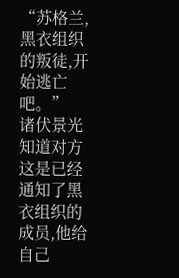“苏格兰,黑衣组织的叛徒,开始逃亡吧。”
诸伏景光知道对方这是已经通知了黑衣组织的成员,他给自己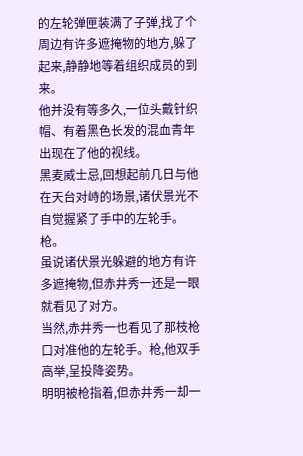的左轮弹匣装满了子弹,找了个周边有许多遮掩物的地方,躲了起来,静静地等着组织成员的到来。
他并没有等多久,一位头戴针织帽、有着黑色长发的混血青年出现在了他的视线。
黑麦威士忌,回想起前几日与他在天台对峙的场景,诸伏景光不自觉握紧了手中的左轮手。枪。
虽说诸伏景光躲避的地方有许多遮掩物,但赤井秀一还是一眼就看见了对方。
当然,赤井秀一也看见了那枝枪口对准他的左轮手。枪,他双手高举,呈投降姿势。
明明被枪指着,但赤井秀一却一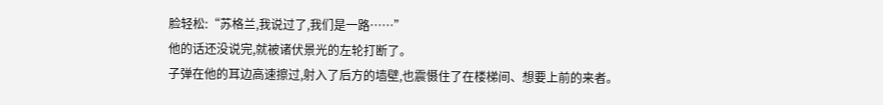脸轻松:“苏格兰,我说过了,我们是一路……”
他的话还没说完,就被诸伏景光的左轮打断了。
子弹在他的耳边高速擦过,射入了后方的墙壁,也震慑住了在楼梯间、想要上前的来者。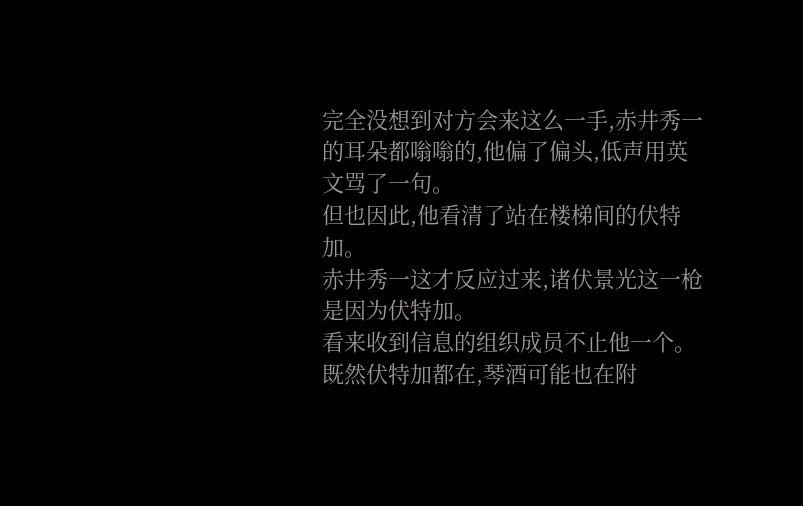完全没想到对方会来这么一手,赤井秀一的耳朵都嗡嗡的,他偏了偏头,低声用英文骂了一句。
但也因此,他看清了站在楼梯间的伏特加。
赤井秀一这才反应过来,诸伏景光这一枪是因为伏特加。
看来收到信息的组织成员不止他一个。
既然伏特加都在,琴酒可能也在附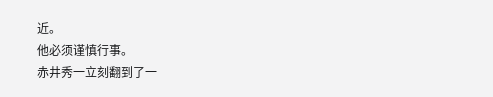近。
他必须谨慎行事。
赤井秀一立刻翻到了一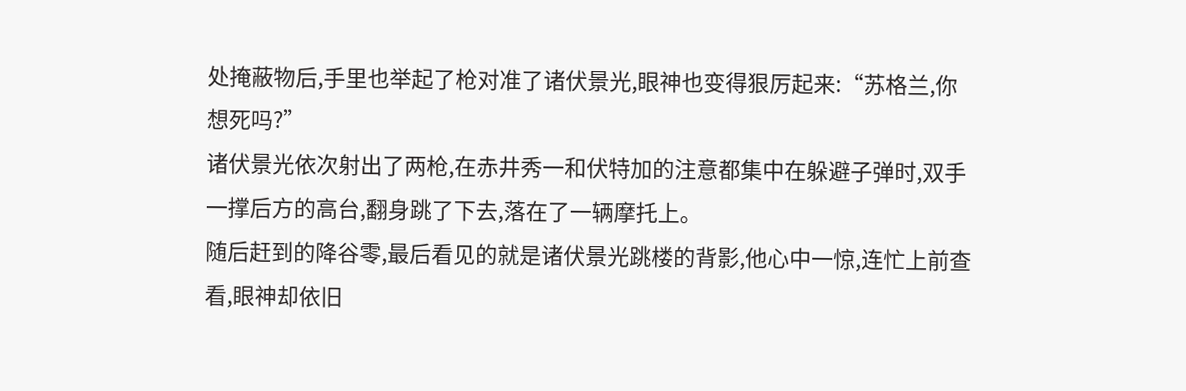处掩蔽物后,手里也举起了枪对准了诸伏景光,眼神也变得狠厉起来:“苏格兰,你想死吗?”
诸伏景光依次射出了两枪,在赤井秀一和伏特加的注意都集中在躲避子弹时,双手一撑后方的高台,翻身跳了下去,落在了一辆摩托上。
随后赶到的降谷零,最后看见的就是诸伏景光跳楼的背影,他心中一惊,连忙上前查看,眼神却依旧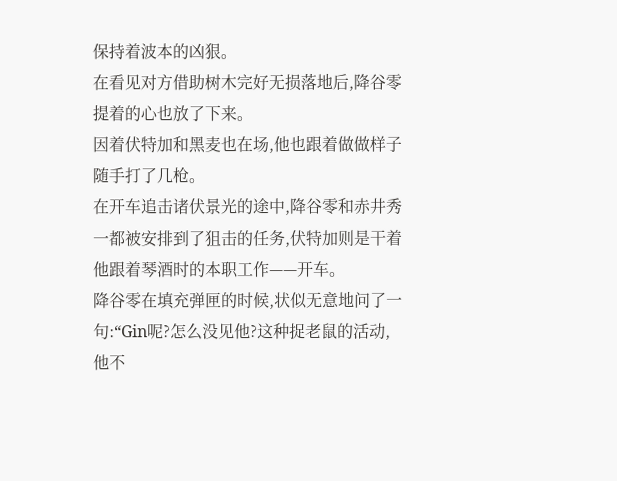保持着波本的凶狠。
在看见对方借助树木完好无损落地后,降谷零提着的心也放了下来。
因着伏特加和黑麦也在场,他也跟着做做样子随手打了几枪。
在开车追击诸伏景光的途中,降谷零和赤井秀一都被安排到了狙击的任务,伏特加则是干着他跟着琴酒时的本职工作——开车。
降谷零在填充弹匣的时候,状似无意地问了一句:“Gin呢?怎么没见他?这种捉老鼠的活动,他不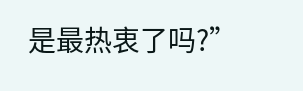是最热衷了吗?”